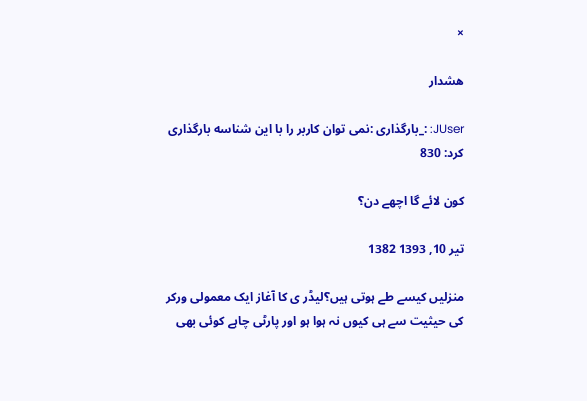×

هشدار

JUser: :_بارگذاری :نمی توان کاربر را با این شناسه بارگذاری کرد: 830

کون لائے گا اچھے دن؟

تیر 10, 1393 1382

منزلیں کیسے طے ہوتی ہیں؟لیڈر ی کا آغاز ایک معمولی ورکر کی حیثیت سے ہی کیوں نہ ہوا ہو اور پارٹی چاہے کوئی بھی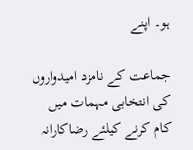ہو۔ اپنے

جماعت کے نامزد امیدواروں کی انتخابی مہمات میں کام کرنے کیلئے رضاکارانہ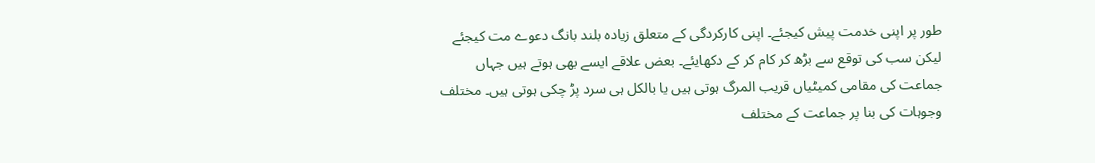طور پر اپنی خدمت پیش کیجئے۔ اپنی کارکردگی کے متعلق زیادہ بلند بانگ دعوے مت کیجئے لیکن سب کی توقع سے بڑھ کر کام کر کے دکھایئے۔ بعض علاقے ایسے بھی ہوتے ہیں جہاں جماعت کی مقامی کمیٹیاں قریب المرگ ہوتی ہیں یا بالکل ہی سرد پڑ چکی ہوتی ہیں۔ مختلف وجوہات کی بنا پر جماعت کے مختلف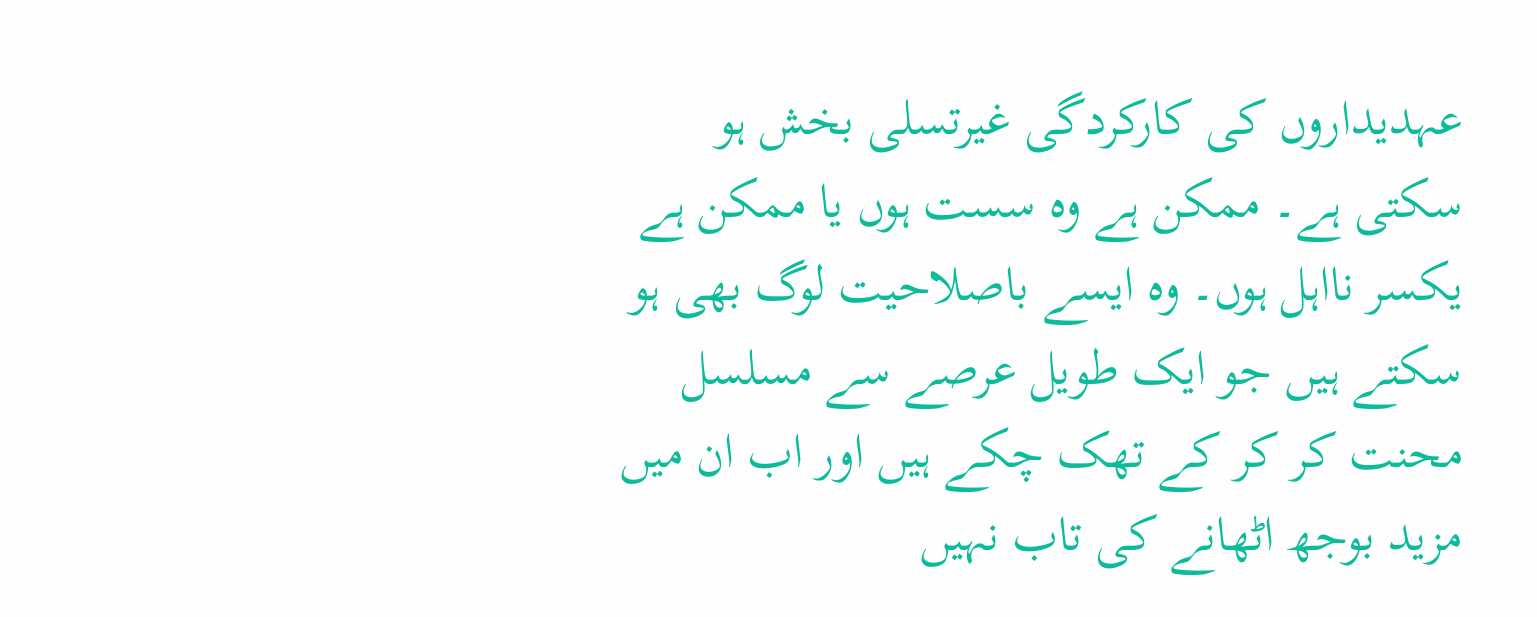عہدیداروں کی کارکردگی غیرتسلی بخش ہو سکتی ہے۔ ممکن ہے وہ سست ہوں یا ممکن ہے یکسر نااہل ہوں۔ وہ ایسے باصلاحیت لوگ بھی ہو سکتے ہیں جو ایک طویل عرصے سے مسلسل محنت کر کر کے تھک چکے ہیں اور اب ان میں مزید بوجھ اٹھانے کی تاب نہیں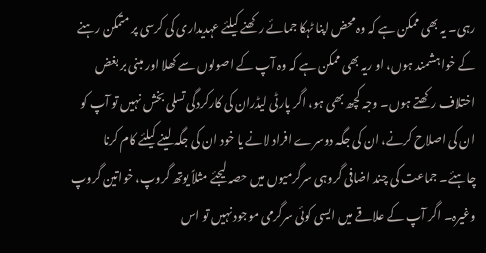رہی۔ یہ بھی ممکن ہے کہ وہ محض اپنا ٹہکا جمائے رکھنے کیلئے عہدیداری کی کرسی پر متمکن رہنے کے خواہشمند ہوں، او ریہ بھی ممکن ہے کہ وہ آپ کے اصولوں سے کھلا اور مبنی بر بغض اختلاف رکھتے ہوں۔ وجہ کچھ بھی ہو، اگر پارٹی لیڈران کی کارکردگی تسلی بخش نہیں تو آپ کو ان کی اصلاح کرنے، ان کی جگہ دوسرے افراد لانے یا خود ان کی جگہ لینے کیلئے کام کرنا چاہئے۔ جماعت کی چند اضافی گروہی سرگرمیوں میں حصہ لیجئے مثلاً یوتھ گروپ، خواتین گروپ وغیرہ۔ اگر آپ کے علاقے میں ایسی کوئی سرگرمی موجود نہیں تو اس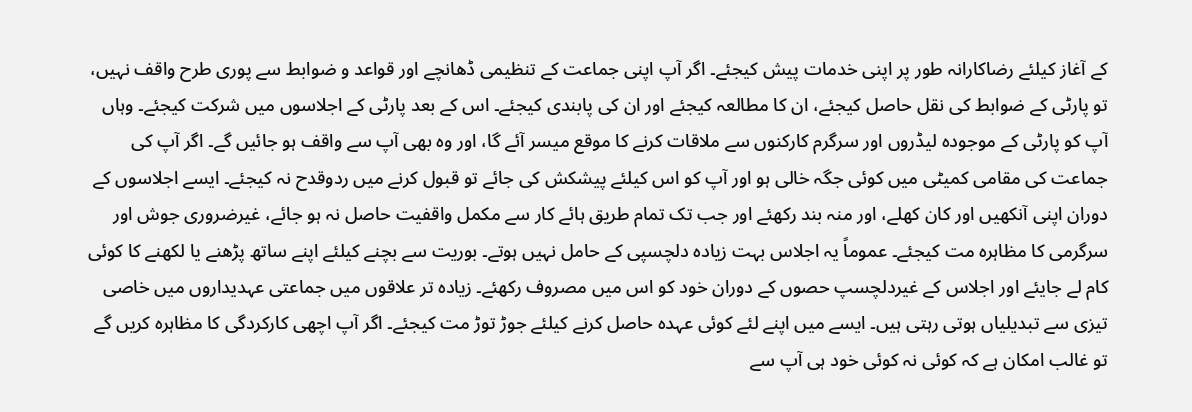کے آغاز کیلئے رضاکارانہ طور پر اپنی خدمات پیش کیجئے۔ اگر آپ اپنی جماعت کے تنظیمی ڈھانچے اور قواعد و ضوابط سے پوری طرح واقف نہیں، تو پارٹی کے ضوابط کی نقل حاصل کیجئے، ان کا مطالعہ کیجئے اور ان کی پابندی کیجئے۔ اس کے بعد پارٹی کے اجلاسوں میں شرکت کیجئے۔ وہاں آپ کو پارٹی کے موجودہ لیڈروں اور سرگرم کارکنوں سے ملاقات کرنے کا موقع میسر آئے گا، اور وہ بھی آپ سے واقف ہو جائیں گے۔ اگر آپ کی جماعت کی مقامی کمیٹی میں کوئی جگہ خالی ہو اور آپ کو اس کیلئے پیشکش کی جائے تو قبول کرنے میں ردوقدح نہ کیجئے۔ ایسے اجلاسوں کے دوران اپنی آنکھیں اور کان کھلے، اور منہ بند رکھئے اور جب تک تمام طریق ہائے کار سے مکمل واقفیت حاصل نہ ہو جائے، غیرضروری جوش اور سرگرمی کا مظاہرہ مت کیجئے۔ عموماً یہ اجلاس بہت زیادہ دلچسپی کے حامل نہیں ہوتے۔ بوریت سے بچنے کیلئے اپنے ساتھ پڑھنے یا لکھنے کا کوئی کام لے جایئے اور اجلاس کے غیردلچسپ حصوں کے دوران خود کو اس میں مصروف رکھئے۔ زیادہ تر علاقوں میں جماعتی عہدیداروں میں خاصی تیزی سے تبدیلیاں ہوتی رہتی ہیں۔ ایسے میں اپنے لئے کوئی عہدہ حاصل کرنے کیلئے جوڑ توڑ مت کیجئے۔ اگر آپ اچھی کارکردگی کا مظاہرہ کریں گے تو غالب امکان ہے کہ کوئی نہ کوئی خود ہی آپ سے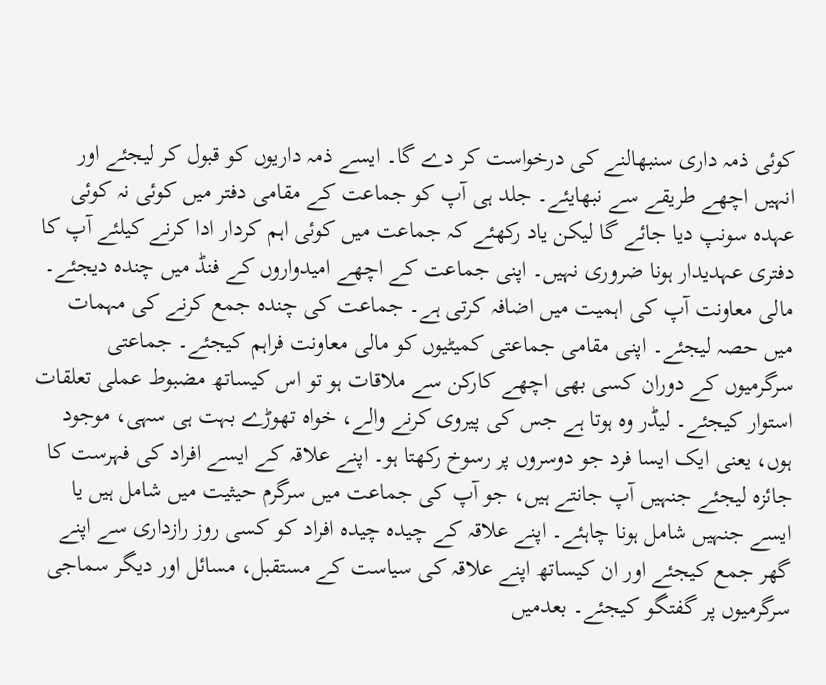کوئی ذمہ داری سنبھالنے کی درخواست کر دے گا۔ ایسے ذمہ داریوں کو قبول کر لیجئے اور انہیں اچھے طریقے سے نبھایئے۔ جلد ہی آپ کو جماعت کے مقامی دفتر میں کوئی نہ کوئی عہدہ سونپ دیا جائے گا لیکن یاد رکھئے کہ جماعت میں کوئی اہم کردار ادا کرنے کیلئے آپ کا دفتری عہدیدار ہونا ضروری نہیں۔ اپنی جماعت کے اچھے امیدواروں کے فنڈ میں چندہ دیجئے۔ مالی معاونت آپ کی اہمیت میں اضافہ کرتی ہے۔ جماعت کی چندہ جمع کرنے کی مہمات میں حصہ لیجئے۔ اپنی مقامی جماعتی کمیٹیوں کو مالی معاونت فراہم کیجئے۔ جماعتی سرگرمیوں کے دوران کسی بھی اچھے کارکن سے ملاقات ہو تو اس کیساتھ مضبوط عملی تعلقات استوار کیجئے۔ لیڈر وہ ہوتا ہے جس کی پیروی کرنے والے، خواہ تھوڑے بہت ہی سہی، موجود ہوں، یعنی ایک ایسا فرد جو دوسروں پر رسوخ رکھتا ہو۔ اپنے علاقہ کے ایسے افراد کی فہرست کا جائزہ لیجئے جنہیں آپ جانتے ہیں، جو آپ کی جماعت میں سرگرم حیثیت میں شامل ہیں یا ایسے جنہیں شامل ہونا چاہئے۔ اپنے علاقہ کے چیدہ چیدہ افراد کو کسی روز رازداری سے اپنے گھر جمع کیجئے اور ان کیساتھ اپنے علاقہ کی سیاست کے مستقبل، مسائل اور دیگر سماجی سرگرمیوں پر گفتگو کیجئے۔ بعدمیں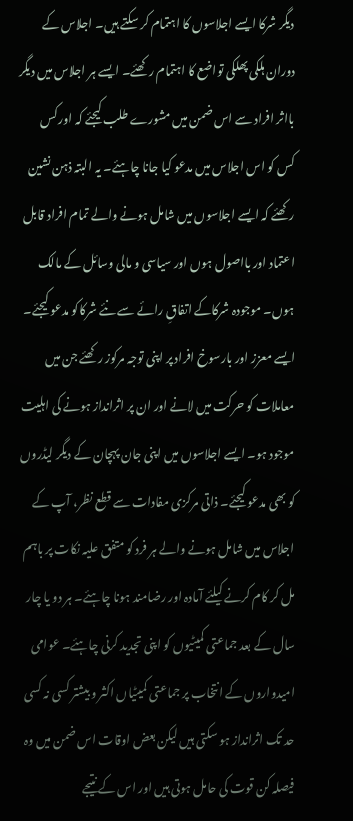دیگر شرکا ایسے اجلاسوں کا اہتمام کر سکتے ہیں۔ اجلاس کے دوران ہلکی پھلکی تواضع کا اہتمام رکھئے۔ ایسے ہر اجلاس میں دیگر بااثر افراد سے اس ضمن میں مشورے طلب کیجئے کہ اور کس کس کو اس اجلاس میں مدعو کیا جانا چاہئے۔ یہ البتہ ذہن نشین رکھئے کہ ایسے اجلاسوں میں شامل ہونے والے تمام افراد قابل اعتماد اور بااصول ہوں اور سیاسی و مالی وسائل کے مالک ہوں۔ موجودہ شرکاکے اتفاقِ رائے سے نئے شرکاکو مدعو کیجئے۔ ایسے معزز اور بارسوخ افراد پر اپنی توجہ مرکوز رکھئے جن میں معاملات کو حرکت میں لانے اور ان پر اثرانداز ہونے کی اہلیت موجود ہو۔ ایسے اجلاسوں میں اپنی جان پہچان کے دیگر لیڈروں کو بھی مدعو کیجئے۔ ذاتی مرکزی مفادات سے قطع نظر، آپ کے اجلاس میں شامل ہونے والے ہر فرد کو متفق علیہ نکات پر باہم مل کر کام کرنے کیلئے آمادہ اور رضامند ہونا چاہئے۔ ہر دو یا چار سال کے بعد جماعتی کمیٹیوں کو اپنی تجدید کرنی چاہئے۔ عوامی امیدواروں کے انتخاب پر جماعتی کمیٹیاں اکثر و بیشتر کسی نہ کسی حد تک اثرانداز ہو سکتی ہیں لیکن بعض اوقات اس ضمن میں وہ فیصلہ کن قوت کی حامل ہوتی ہیں اور اس کے نتیجے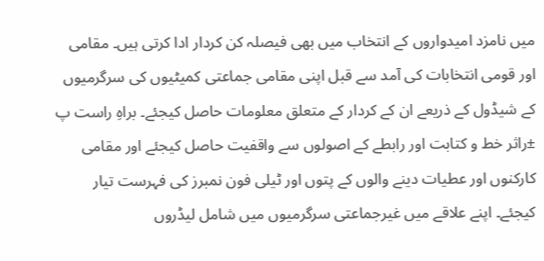میں نامزد امیدواروں کے انتخاب میں بھی فیصلہ کن کردار ادا کرتی ہیں۔ مقامی اور قومی انتخابات کی آمد سے قبل اپنی مقامی جماعتی کمیٹیوں کی سرگرمیوں کے شیڈول کے ذریعے ان کے کردار کے متعلق معلومات حاصل کیجئے۔ براہِ راست پ ±راثر خط و کتابت اور رابطے کے اصولوں سے واقفیت حاصل کیجئے اور مقامی کارکنوں اور عطیات دینے والوں کے پتوں اور ٹیلی فون نمبرز کی فہرست تیار کیجئے۔ اپنے علاقے میں غیرجماعتی سرگرمیوں میں شامل لیڈروں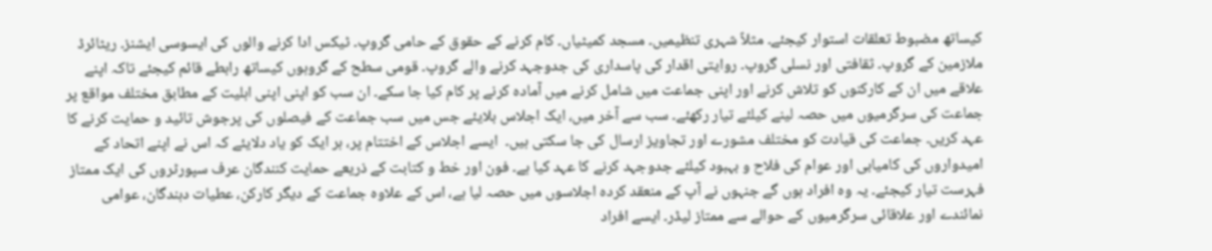کیساتھ مضبوط تعلقات استوار کیجئے۔ مثلاً شہری تنظیمیں۔ مسجد کمیٹیاں۔ کام کرنے کے حقوق کے حامی گروپ۔ ٹیکس ادا کرنے والوں کی ایسوسی ایشنز۔ ریٹائرڈ ملازمین کے گروپ۔ ثقافتی اور نسلی گروپ۔ روایتی اقدار کی پاسداری کی جدوجہد کرنے والے گروپ۔ قومی سطح کے گروہوں کیساتھ رابطے قائم کیجئے تاکہ اپنے علاقے میں ان کے کارکنوں کو تلاش کرنے اور اپنی جماعت میں شامل کرنے میں آمادہ کرنے پر کام کیا جا سکے۔ ان سب کو اپنی اپنی اہلیت کے مطابق مختلف مواقع پر جماعت کی سرگرمیوں میں حصہ لینے کیلئے تیار رکھئے۔ سب سے آخر میں، ایک اجلاس بلایئے جس میں سب جماعت کے فیصلوں کی پرجوش تائید و حمایت کرنے کا عہد کریں۔ جماعت کی قیادت کو مختلف مشورے اور تجاویز ارسال کی جا سکتی ہیں۔  ایسے اجلاس کے اختتام پر، ہر ایک کو یاد دلایئے کہ اس نے اپنے اتحاد کے امیدواروں کی کامیابی اور عوام کی فلاح و بہبود کیلئے جدوجہد کرنے کا عہد کیا ہے۔ فون اور خط و کتابت کے ذریعے حمایت کنندگان عرف سپورٹروں کی ایک ممتاز فہرست تیار کیجئے۔ یہ وہ افراد ہوں گے جنہوں نے آپ کے منعقد کردہ اجلاسوں میں حصہ لیا ہے، اس کے علاوہ جماعت کے دیگر کارکن، عطیات دہندگان، عوامی نمائندے اور علاقائی سرگرمیوں کے حوالے سے ممتاز لیڈر۔ ایسے افراد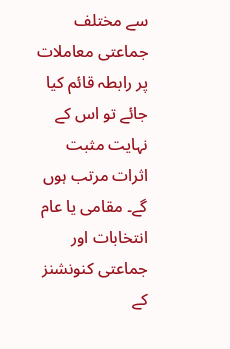سے مختلف جماعتی معاملات پر رابطہ قائم کیا جائے تو اس کے نہایت مثبت اثرات مرتب ہوں گے۔ مقامی یا عام انتخابات اور جماعتی کنونشنز کے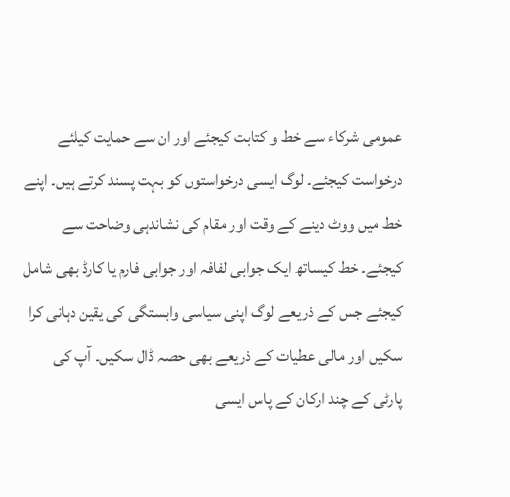عمومی شرکاء سے خط و کتابت کیجئے اور ان سے حمایت کیلئے درخواست کیجئے۔ لوگ ایسی درخواستوں کو بہت پسند کرتے ہیں۔ اپنے خط میں ووٹ دینے کے وقت اور مقام کی نشاندہی وضاحت سے کیجئے۔ خط کیساتھ ایک جوابی لفافہ اور جوابی فارم یا کارڈ بھی شامل کیجئے جس کے ذریعے لوگ اپنی سیاسی وابستگی کی یقین دہانی کرا سکیں اور مالی عطیات کے ذریعے بھی حصہ ڈال سکیں۔ آپ کی پارٹی کے چند ارکان کے پاس ایسی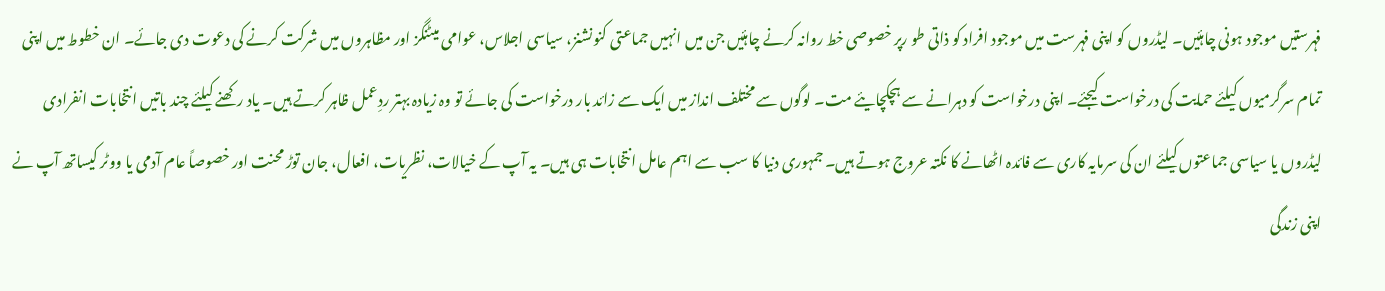فہرستیں موجود ہونی چاہئیں۔ لیڈروں کو اپنی فہرست میں موجود افراد کو ذاتی طو رپر خصوصی خط روانہ کرنے چاہئیں جن میں انہیں جماعتی کنونشنز، سیاسی اجلاس، عوامی میٹنگز اور مظاہروں میں شرکت کرنے کی دعوت دی جائے۔ ان خطوط میں اپنی تمام سرگرمیوں کیلئے حمایت کی درخواست کیجئے۔ اپنی درخواست کو دہرانے سے ہچکچایئے مت۔ لوگوں سے مختلف انداز میں ایک سے زائد بار درخواست کی جائے تو وہ زیادہ بہتر ردِعمل ظاہر کرتے ہیں۔ یاد رکھنے کیلئے چند باتیں انتخابات انفرادی لیڈروں یا سیاسی جماعتوں کیلئے ان کی سرمایہ کاری سے فائدہ اٹھانے کا نکتہ عروج ہوتے ہیں۔ جمہوری دنیا کا سب سے اہم عامل انتخابات ہی ہیں۔ یہ آپ کے خیالات، نظریات، افعال، جان توڑ محنت اور خصوصاً عام آدمی یا ووٹر کیساتھ آپ نے اپنی زندگی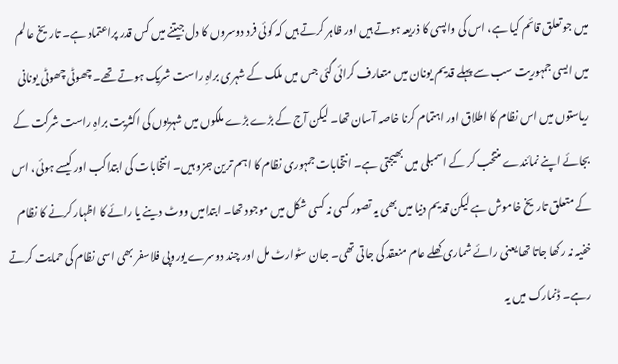میں جو تعلق قائم کیا ہے، اس کی واپسی کا ذریعہ ہوتے ہیں اور ظاہر کرتے ہیں کہ کوئی فرد دوسروں کا دل جیتنے میں کس قدر پراعتماد ہے۔ تاریخ عالم میں ایسی جمہوریت سب سے پہلے قدیم یونان میں متعارف کرائی گئی جس میں ملک کے شہری براہِ راست شریک ہوتے تھے۔ چھوٹی چھوٹی یونانی ریاستوں میں اس نظام کا اطلاق اور اہتمام کرنا خاصہ آسان تھا۔ لیکن آج کے بڑے بڑے ملکوں میں شہریوں کی اکثریت براہِ راست شرکت کے بجائے اپنے نمائندے منتخب کر کے اسمبلی میں بھیجتی ہے۔ انتخابات جمہوری نظام کا اہم ترین جزو ہیں۔ انتخابات کی ابتداکب اور کیسے ہوئی، اس کے متعلق تاریخ خاموش ہے لیکن قدیم دنیا میں بھی یہ تصور کسی نہ کسی شکل میں موجود تھا۔ ابتدامیں ووٹ دینے یا رائے کا اظہار کرنے کا نظام خفیہ نہ رکھا جاتا تھا یعنی رائے شماری کھلے عام منعقد کی جاتی تھی۔ جان سٹوارٹ مل اور چند دوسرے یوروپی فلاسفر بھی اسی نظام کی حمایت کرتے رہے۔ ڈنمارک میں یہ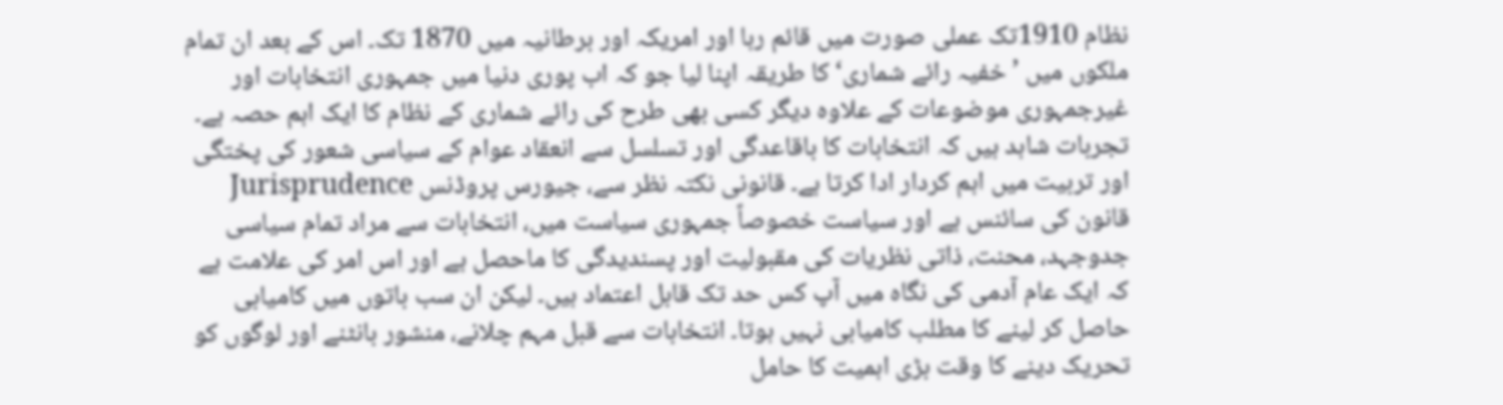نظام 1910تک عملی صورت میں قائم رہا اور امریکہ اور برطانیہ میں 1870 تک۔ اس کے بعد ان تمام ملکوں میں ’خفیہ رائے شماری‘ کا طریقہ اپنا لیا جو کہ اب پوری دنیا میں جمہوری انتخابات اور غیرجمہوری موضوعات کے علاوہ دیگر کسی بھی طرح کی رائے شماری کے نظام کا ایک اہم حصہ ہے۔ تجربات شاہد ہیں کہ انتخابات کا باقاعدگی اور تسلسل سے انعقاد عوام کے سیاسی شعور کی پختگی اور تربیت میں اہم کردار ادا کرتا ہے۔ قانونی نکتہ نظر سے، جیورس پروڈنس Jurisprudence قانون کی سائنس ہے اور سیاست خصوصاً جمہوری سیاست میں، انتخابات سے مراد تمام سیاسی جدوجہد، محنت، ذاتی نظریات کی مقبولیت اور پسندیدگی کا ماحصل ہے اور اس امر کی علامت ہے کہ ایک عام آدمی کی نگاہ میں آپ کس حد تک قابل اعتماد ہیں۔ لیکن ان سب باتوں میں کامیابی حاصل کر لینے کا مطلب کامیابی نہیں ہوتا۔ انتخابات سے قبل مہم چلانے، منشور بانٹنے اور لوگوں کو تحریک دینے کا وقت بڑی اہمیت کا حامل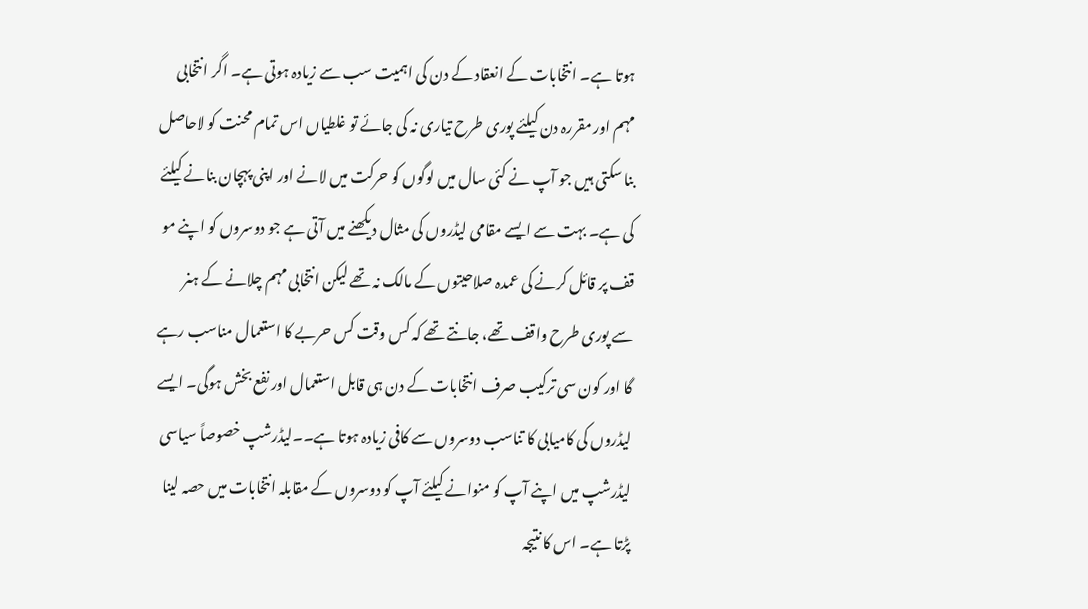ہوتا ہے۔ انتخابات کے انعقاد کے دن کی اہمیت سب سے زیادہ ہوتی ہے۔ اگر انتخابی مہم اور مقررہ دن کیلئے پوری طرح تیاری نہ کی جائے تو غلطیاں اس تمام محنت کو لاحاصل بنا سکتی ہیں جو آپ نے کئی سال میں لوگوں کو حرکت میں لانے اور اپنی پہچان بنانے کیلئے کی ہے۔ بہت سے ایسے مقامی لیڈروں کی مثال دیکھنے میں آتی ہے جو دوسروں کو اپنے مو قف پر قائل کرنے کی عمدہ صلاحیتوں کے مالک نہ تھے لیکن انتخابی مہم چلانے کے ہنر سے پوری طرح واقف تھے، جانتے تھے کہ کس وقت کس حربے کا استعمال مناسب رہے گا اور کون سی ترکیب صرف انتخابات کے دن ہی قابل استعمال اور نفع بخش ہوگی۔ ایسے لیڈروں کی کامیابی کا تناسب دوسروں سے کافی زیادہ ہوتا ہے۔۔لیڈرشپ خصوصاً سیاسی لیڈرشپ میں اپنے آپ کو منوانے کیلئے آپ کو دوسروں کے مقابلہ انتخابات میں حصہ لینا پڑتا ہے۔ اس کا نتیجہ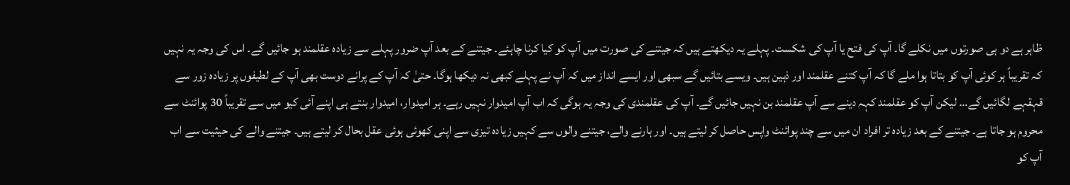ظاہر ہے دو ہی صورتوں میں نکلے گا۔ آپ کی فتح یا آپ کی شکست۔ پہلے یہ دیکھتے ہیں کہ جیتنے کی صورت میں آپ کو کیا کرنا چاہئے۔ جیتنے کے بعد آپ ضرور پہلے سے زیادہ عقلمند ہو جائیں گے۔ اس کی وجہ یہ نہیں کہ تقریباً ہر کوئی آپ کو بتاتا ہوا ملے گا کہ آپ کتنے عقلمند اور ذہین ہیں۔ ویسے بتائیں گے سبھی اور ایسے انداز میں کہ آپ نے پہلے کبھی نہ دیکھا ہوگا۔ حتیٰ کہ آپ کے پرانے دوست بھی آپ کے لطیفوں پر زیادہ زور سے قہقہے لگائیں گے… لیکن آپ کو عقلمند کہہ دینے سے آپ عقلمند بن نہیں جائیں گے۔ آپ کی عقلمندی کی وجہ یہ ہوگی کہ اب آپ امیدوار نہیں رہے۔ ہر امیدوار، امیدوار بنتے ہی اپنے آئی کیو میں سے تقریباً 30 پوائنٹ سے محروم ہو جاتا ہے۔ جیتنے کے بعد زیادہ تر افراد ان میں سے چند پوائنٹ واپس حاصل کر لیتے ہیں۔ اور ہارنے والے، جیتنے والوں سے کہیں زیادہ تیزی سے اپنی کھوئی ہوئی عقل بحال کر لیتے ہیں۔ جیتنے والے کی حیثیت سے اب آپ کو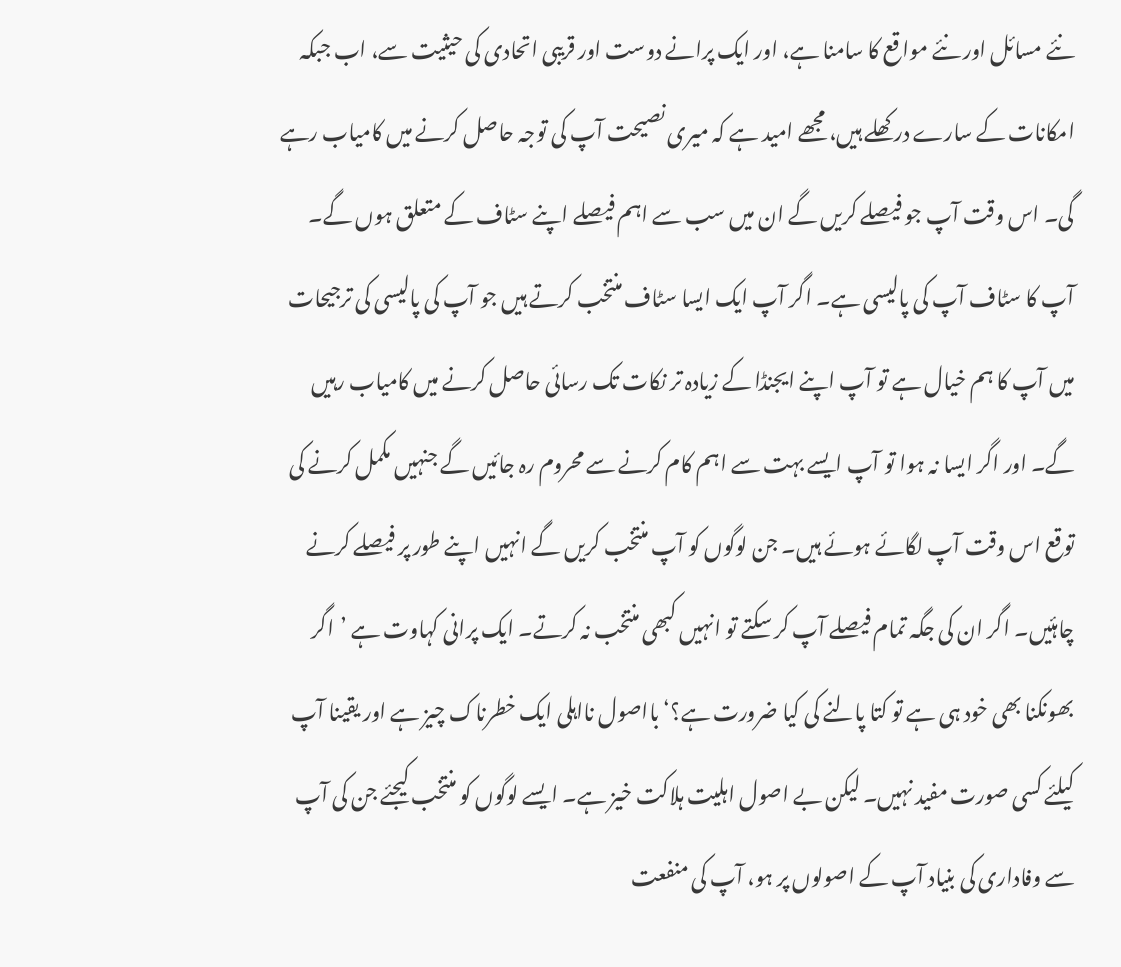نئے مسائل اور نئے مواقع کا سامنا ہے، اور ایک پرانے دوست اور قریبی اتحادی کی حیثیت سے، اب جبکہ امکانات کے سارے در کھلے ہیں، مجھے امید ہے کہ میری نصیحت آپ کی توجہ حاصل کرنے میں کامیاب رہے گی۔ اس وقت آپ جو فیصلے کریں گے ان میں سب سے اہم فیصلے اپنے سٹاف کے متعلق ہوں گے۔ آپ کا سٹاف آپ کی پالیسی ہے۔ اگر آپ ایک ایسا سٹاف منتخب کرتے ہیں جو آپ کی پالیسی کی ترجیحات میں آپ کا ہم خیال ہے تو آپ اپنے ایجنڈا کے زیادہ تر نکات تک رسائی حاصل کرنے میں کامیاب رہیں گے۔ اور اگر ایسا نہ ہوا تو آپ ایسے بہت سے اہم کام کرنے سے محروم رہ جائیں گے جنہیں مکمل کرنے کی توقع اس وقت آپ لگائے ہوئے ہیں۔ جن لوگوں کو آپ منتخب کریں گے انہیں اپنے طور پر فیصلے کرنے چاہئیں۔ اگر ان کی جگہ تمام فیصلے آپ کر سکتے تو انہیں کبھی منتخب نہ کرتے۔ ایک پرانی کہاوت ہے ’اگر بھونکنا بھی خود ہی ہے تو کتا پالنے کی کیا ضرورت ہے؟‘ بااصول نااہلی ایک خطرناک چیز ہے اور یقینا آپ کیلئے کسی صورت مفید نہیں۔ لیکن بے اصول اہلیت ہلاکت خیز ہے۔ ایسے لوگوں کو منتخب کیجئے جن کی آپ سے وفاداری کی بنیاد آپ کے اصولوں پر ہو، آپ کی منفعت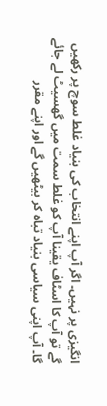انگیزی پر نہیں۔ اگر آپ اپنے انتخاب کی بنیاد غلط سوچ پر رکھیں گے تو آپ کا اسٹاف یقینا آپ کو غلط سمت میں گھسیٹ لے جائے گا۔ آپ اپنی سیاسی بنیاد تباہ کر بیٹھیں گے اور اپنے مقرر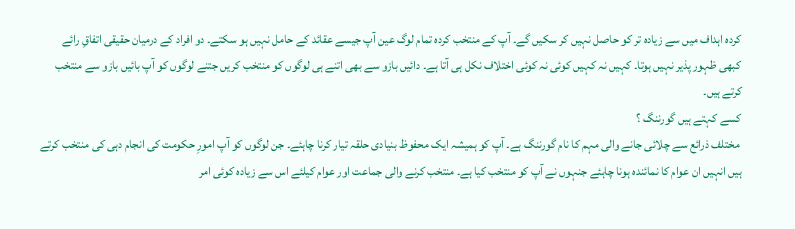کردہ اہداف میں سے زیادہ تر کو حاصل نہیں کر سکیں گے۔ آپ کے منتخب کردہ تمام لوگ عین آپ جیسے عقائد کے حامل نہیں ہو سکتے۔ دو افراد کے درمیان حقیقی اتفاقِ رائے کبھی ظہور پذیر نہیں ہوتا۔ کہیں نہ کہیں کوئی نہ کوئی اختلاف نکل ہی آتا ہے۔ دائیں بازو سے بھی اتنے ہی لوگوں کو منتخب کریں جتنے لوگوں کو آپ بائیں بازو سے منتخب کرتے ہیں۔
کسے کہتے ہیں گورننگ ؟
 مختلف ذرائع سے چلائی جانے والی مہم کا نام گورننگ ہے۔ آپ کو ہمیشہ ایک محفوظ بنیادی حلقہ تیار کرنا چاہئے۔ جن لوگوں کو آپ امورِ حکومت کی انجام دہی کی منتخب کرتے ہیں انہیں ان عوام کا نمائندہ ہونا چاہئے جنہوں نے آپ کو منتخب کیا ہے۔ منتخب کرنے والی جماعت اور عوام کیلئے اس سے زیادہ کوئی امر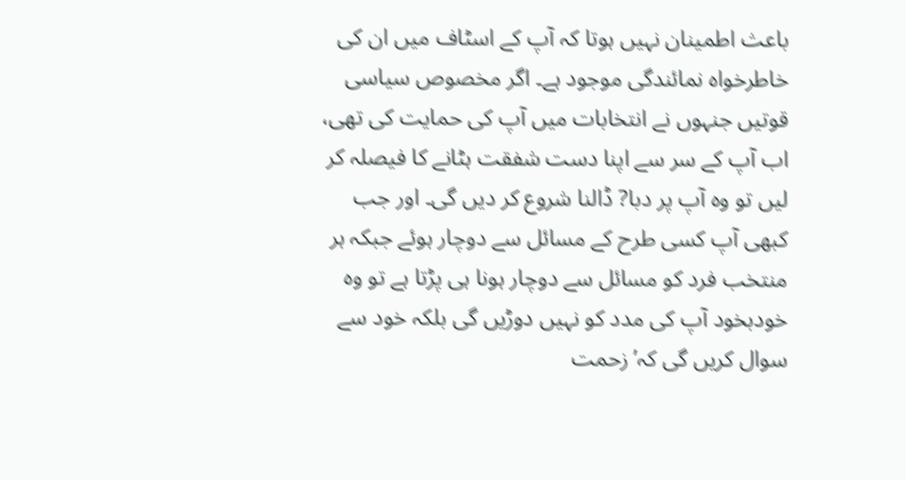باعث اطمینان نہیں ہوتا کہ آپ کے اسٹاف میں ان کی خاطرخواہ نمائندگی موجود ہے۔ اگر مخصوص سیاسی قوتیں جنہوں نے انتخابات میں آپ کی حمایت کی تھی، اب آپ کے سر سے اپنا دست شفقت ہٹانے کا فیصلہ کر لیں تو وہ آپ پر دبا? ڈالنا شروع کر دیں گی۔ اور جب کبھی آپ کسی طرح کے مسائل سے دوچار ہوئے جبکہ ہر منتخب فرد کو مسائل سے دوچار ہونا ہی پڑتا ہے تو وہ خودبخود آپ کی مدد کو نہیں دوڑیں گی بلکہ خود سے سوال کریں گی کہ’زحمت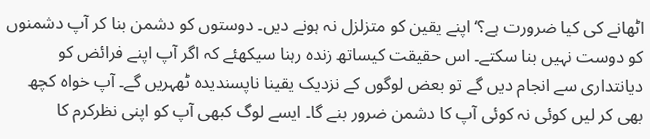اٹھانے کی کیا ضرورت ہے؟‘ اپنے یقین کو متزلزل نہ ہونے دیں۔ دوستوں کو دشمن بنا کر آپ دشمنوں کو دوست نہیں بنا سکتے۔ اس حقیقت کیساتھ زندہ رہنا سیکھئے کہ اگر آپ اپنے فرائض کو دیانتداری سے انجام دیں گے تو بعض لوگوں کے نزدیک یقینا ناپسندیدہ ٹھہریں گے۔ آپ خواہ کچھ بھی کر لیں کوئی نہ کوئی آپ کا دشمن ضرور بنے گا۔ ایسے لوگ کبھی آپ کو اپنی نظرکرم کا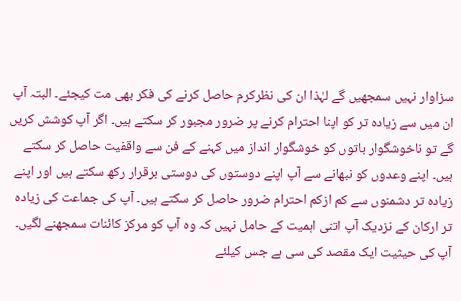سزاوار نہیں سمجھیں گے لہٰذا ان کی نظرکرم حاصل کرنے کی فکر بھی مت کیجئے۔ البتہ آپ ان میں سے زیادہ تر کو اپنا احترام کرنے پر ضرور مجبور کر سکتے ہیں۔ اگر آپ کوشش کریں گے تو ناخوشگوار باتوں کو خوشگوار انداز میں کہنے کے فن سے واقفیت حاصل کر سکتے ہیں۔ اپنے وعدوں کو نبھانے سے آپ اپنے دوستوں کی دوستی برقرار رکھ سکتے ہیں اور اپنے زیادہ تر دشمنوں سے کم ازکم احترام ضرور حاصل کر سکتے ہیں۔ آپ کی جماعت کی زیادہ تر ارکان کے نزدیک آپ اتنی اہمیت کے حامل نہیں کہ وہ آپ کو مرکز کائنات سمجھنے لگیں۔ آپ کی حیثیت ایک مقصد کی سی ہے جس کیلئے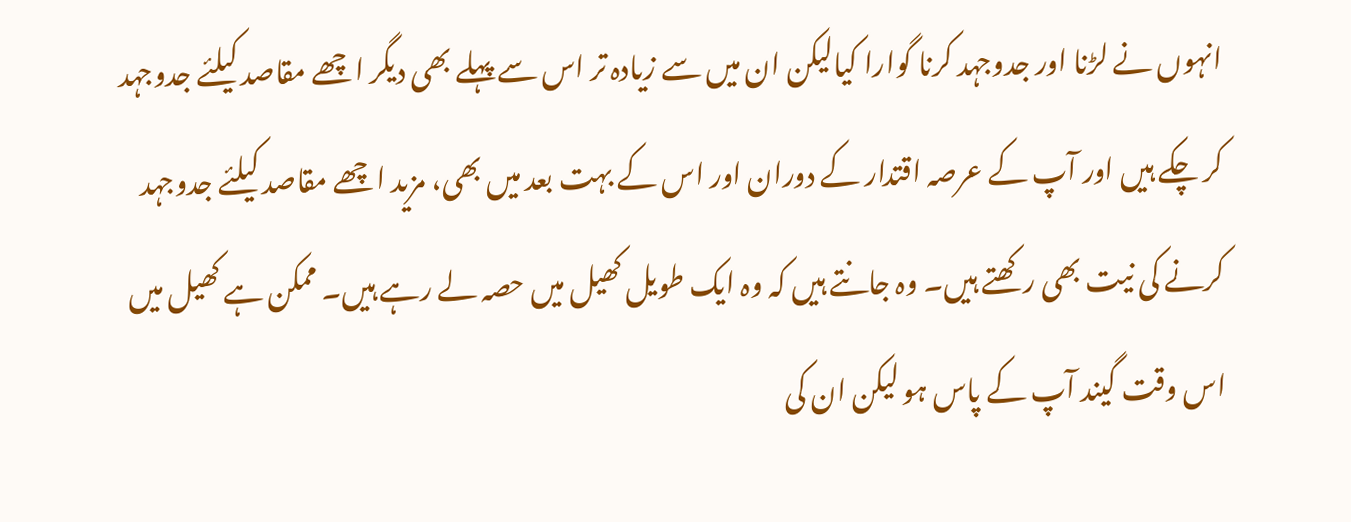انہوں نے لڑنا اور جدوجہد کرنا گوارا کیالیکن ان میں سے زیادہ تر اس سے پہلے بھی دیگر اچھے مقاصد کیلئے جدوجہد کر چکے ہیں اور آپ کے عرصہ اقتدار کے دوران اور اس کے بہت بعد میں بھی، مزید اچھے مقاصد کیلئے جدوجہد کرنے کی نیت بھی رکھتے ہیں۔ وہ جانتے ہیں کہ وہ ایک طویل کھیل میں حصہ لے رہے ہیں۔ ممکن ہے کھیل میں اس وقت گیند آپ کے پاس ہو لیکن ان کی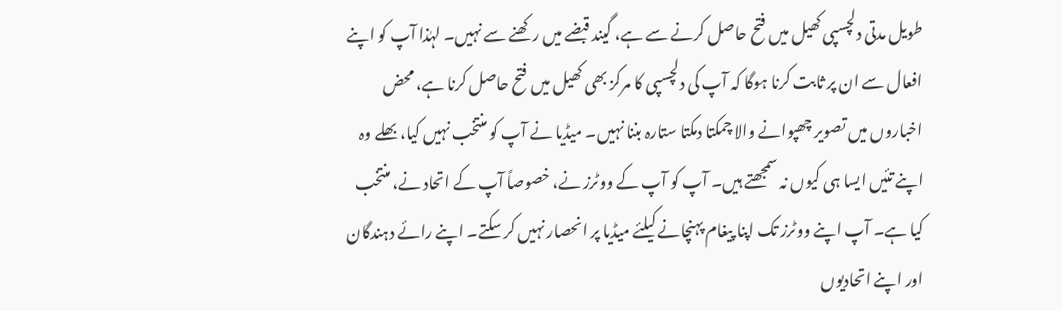طویل مدتی دلچسپی کھیل میں فتح حاصل کرنے سے ہے، گیند قبضے میں رکھنے سے نہیں۔ لہٰذا آپ کو اپنے افعال سے ان پر ثابت کرنا ہوگا کہ آپ کی دلچسپی کا مرکز بھی کھیل میں فتح حاصل کرنا ہے، محض اخباروں میں تصویر چھپوانے والا چمکتا دمکتا ستارہ بننا نہیں۔ میڈیا نے آپ کو منتخب نہیں کیا، بھلے وہ اپنے تئیں ایسا ہی کیوں نہ سمجھتے ہیں۔ آپ کو آپ کے ووٹرز نے، خصوصاً آپ کے اتحاد نے، منتخب کیا ہے۔ آپ اپنے ووٹرز تک اپنا پیغام پہنچانے کیلئے میڈیا پر انحصار نہیں کر سکتے۔ اپنے رائے دہندگان اور اپنے اتحادیوں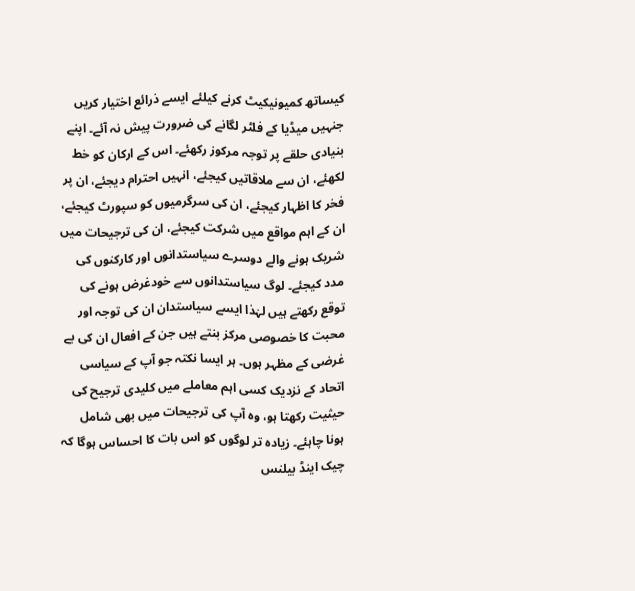کیساتھ کمیونیکیٹ کرنے کیلئے ایسے ذرائع اختیار کریں جنہیں میڈیا کے فلٹر لگانے کی ضرورت پیش نہ آئے۔ اپنے بنیادی حلقے پر توجہ مرکوز رکھئے۔ اس کے ارکان کو خط لکھئے، ان سے ملاقاتیں کیجئے، انہیں احترام دیجئے، ان پر فخر کا اظہار کیجئے، ان کی سرگرمیوں کو سپورٹ کیجئے، ان کے اہم مواقع میں شرکت کیجئے، ان کی ترجیحات میں شریک ہونے والے دوسرے سیاستدانوں اور کارکنوں کی مدد کیجئے۔ لوگ سیاستدانوں سے خودغرض ہونے کی توقع رکھتے ہیں لہٰذا ایسے سیاستدان ان کی توجہ اور محبت کا خصوصی مرکز بنتے ہیں جن کے افعال ان کی بے غرضی کے مظہر ہوں۔ ہر ایسا نکتہ جو آپ کے سیاسی اتحاد کے نزدیک کسی اہم معاملے میں کلیدی ترجیح کی حیثیت رکھتا ہو، وہ آپ کی ترجیحات میں بھی شامل ہونا چاہئے۔ زیادہ تر لوگوں کو اس بات کا احساس ہوگا کہ چیک اینڈ بیلنس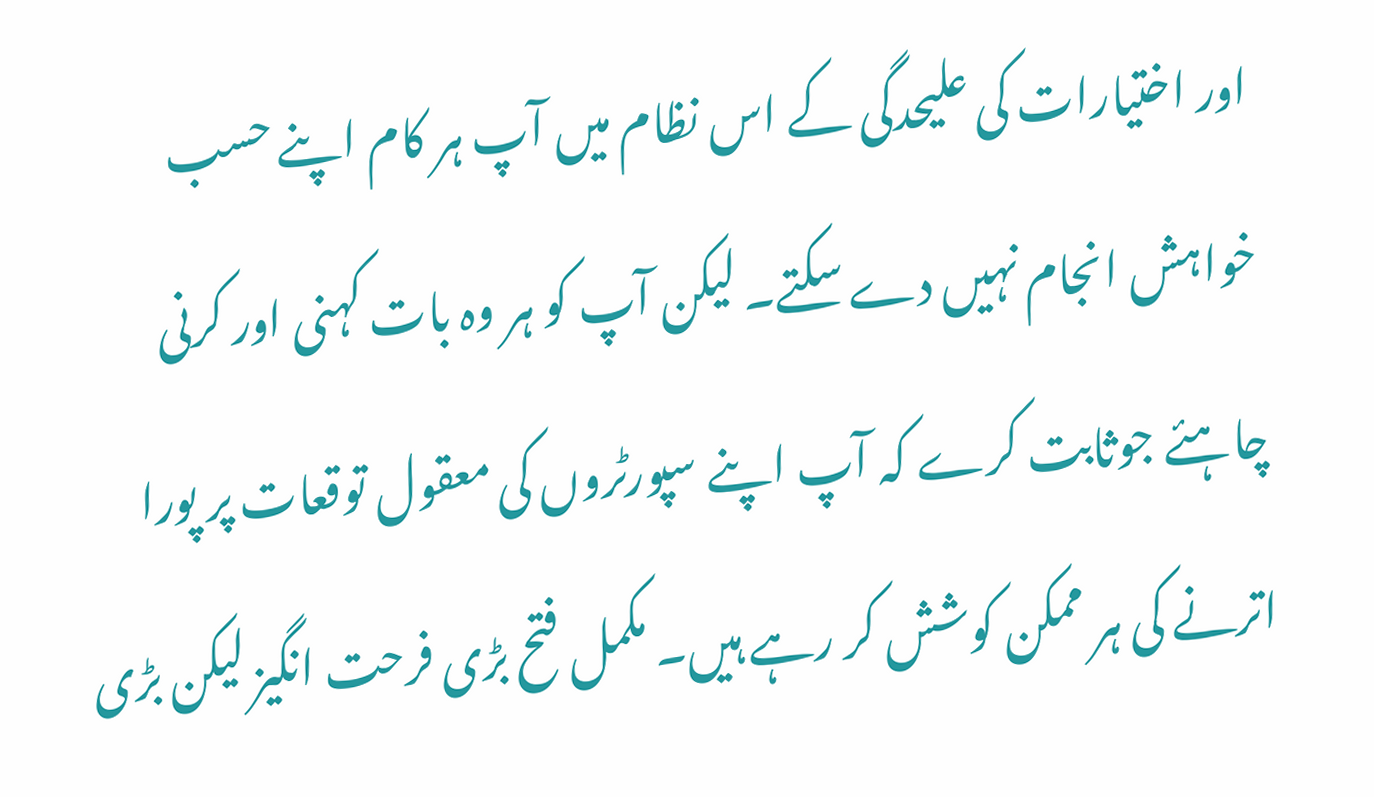اور اختیارات کی علیحدگی کے اس نظام میں آپ ہر کام اپنے حسب خواہش انجام نہیں دے سکتے۔ لیکن آپ کو ہر وہ بات کہنی اور کرنی چاہئے جوثابت کرے کہ آپ اپنے سپورٹروں کی معقول توقعات پر پورا اترنے کی ہر ممکن کوشش کر رہے ہیں۔ مکمل فتح بڑی فرحت انگیز لیکن بڑی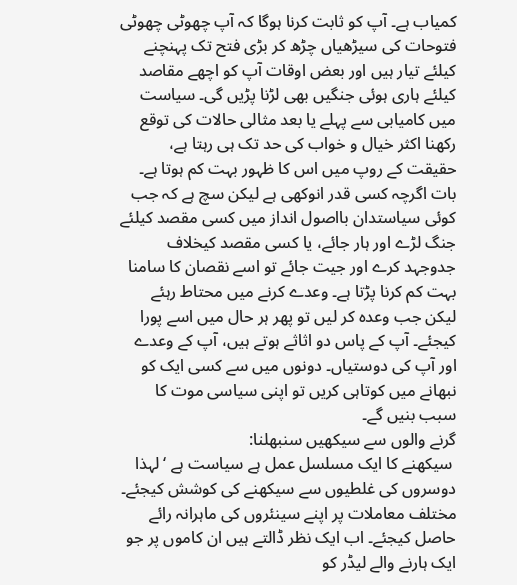کمیاب ہے۔ آپ کو ثابت کرنا ہوگا کہ آپ چھوٹی چھوٹی فتوحات کی سیڑھیاں چڑھ کر بڑی فتح تک پہنچنے کیلئے تیار ہیں اور بعض اوقات آپ کو اچھے مقاصد کیلئے ہاری ہوئی جنگیں بھی لڑنا پڑیں گی۔ سیاست میں کامیابی سے پہلے یا بعد مثالی حالات کی توقع رکھنا اکثر خیال و خواب کی حد تک ہی رہتا ہے، حقیقت کے روپ میں اس کا ظہور بہت کم ہوتا ہے۔ بات اگرچہ کسی قدر انوکھی ہے لیکن سچ ہے کہ جب کوئی سیاستدان بااصول انداز میں کسی مقصد کیلئے جنگ لڑے اور ہار جائے، یا کسی مقصد کیخلاف جدوجہد کرے اور جیت جائے تو اسے نقصان کا سامنا بہت کم کرنا پڑتا ہے۔ وعدے کرنے میں محتاط رہئے لیکن جب وعدہ کر لیں تو پھر ہر حال میں اسے پورا کیجئے۔ آپ کے پاس دو اثاثے ہوتے ہیں، آپ کے وعدے اور آپ کی دوستیاں۔ دونوں میں سے کسی ایک کو نبھانے میں کوتاہی کریں تو اپنی سیاسی موت کا سبب بنیں گے۔
گرنے والوں سے سیکھیں سنبھلنا:
 سیکھنے کا ایک مسلسل عمل ہے سیاست ہے ‘لہذا دوسروں کی غلطیوں سے سیکھنے کی کوشش کیجئے۔ مختلف معاملات پر اپنے سینئروں کی ماہرانہ رائے حاصل کیجئے۔ اب ایک نظر ڈالتے ہیں ان کاموں پر جو ایک ہارنے والے لیڈر کو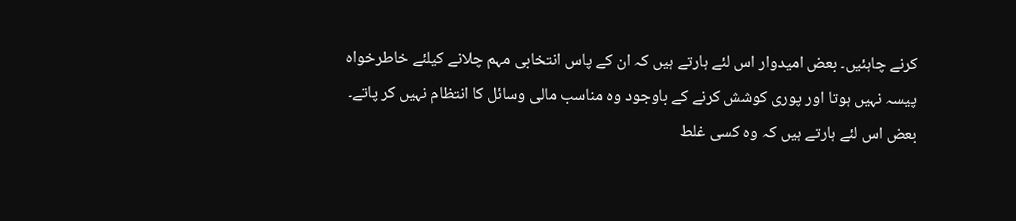کرنے چاہئیں۔ بعض امیدوار اس لئے ہارتے ہیں کہ ان کے پاس انتخابی مہم چلانے کیلئے خاطرخواہ پیسہ نہیں ہوتا اور پوری کوشش کرنے کے باوجود وہ مناسب مالی وسائل کا انتظام نہیں کر پاتے۔ بعض اس لئے ہارتے ہیں کہ وہ کسی غلط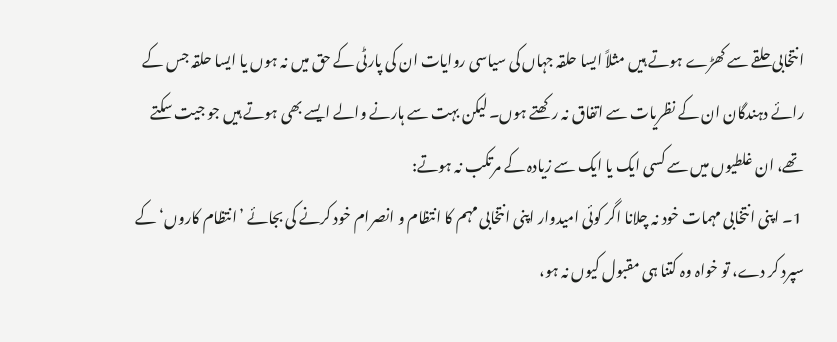انتخابی حلقے سے کھڑے ہوتے ہیں مثلاً ایسا حلقہ جہاں کی سیاسی روایات ان کی پارٹی کے حق میں نہ ہوں یا ایسا حلقہ جس کے رائے دہندگان ان کے نظریات سے اتفاق نہ رکھتے ہوں۔ لیکن بہت سے ہارنے والے ایسے بھی ہوتے ہیں جو جیت سکتے تھے، ان غلطیوں میں سے کسی ایک یا ایک سے زیادہ کے مرتکب نہ ہوتے:
 1۔ اپنی انتخابی مہمات خود نہ چلانا اگر کوئی امیدوار اپنی انتخابی مہم کا انتظام و انصرام خود کرنے کی بجائے ’انتظام کاروں‘ کے سپرد کر دے، تو خواہ وہ کتنا ہی مقبول کیوں نہ ہو،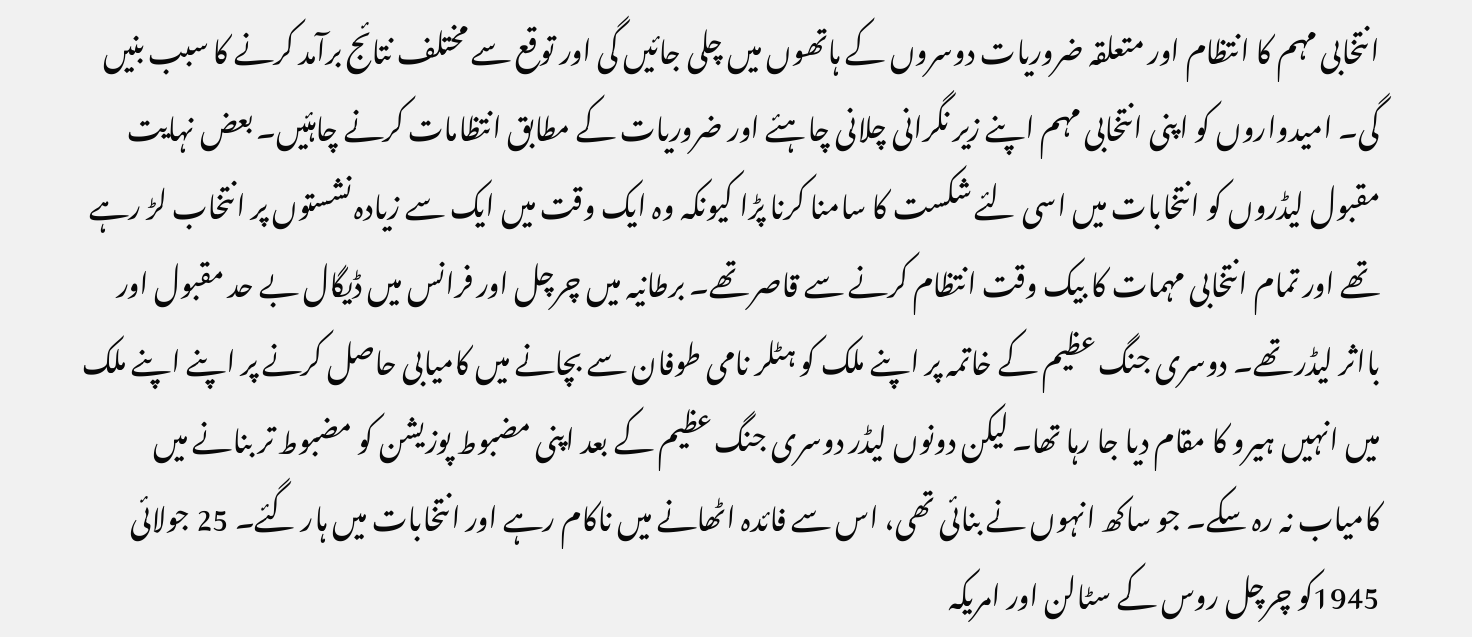انتخابی مہم کا انتظام اور متعلقہ ضروریات دوسروں کے ہاتھوں میں چلی جائیں گی اور توقع سے مختلف نتائج برآمد کرنے کا سبب بنیں گی۔ امیدواروں کو اپنی انتخابی مہم اپنے زیر نگرانی چلانی چاہئے اور ضروریات کے مطابق انتظامات کرنے چاہئیں۔ بعض نہایت مقبول لیڈروں کو انتخابات میں اسی لئے شکست کا سامنا کرنا پڑا کیونکہ وہ ایک وقت میں ایک سے زیادہ نشستوں پر انتخاب لڑ رہے تھے اور تمام انتخابی مہمات کا بیک وقت انتظام کرنے سے قاصر تھے۔ برطانیہ میں چرچل اور فرانس میں ڈیگال بے حد مقبول اور بااثر لیڈر تھے۔ دوسری جنگ عظیم کے خاتمہ پر اپنے ملک کو ہٹلر نامی طوفان سے بچانے میں کامیابی حاصل کرنے پر اپنے اپنے ملک میں انہیں ہیرو کا مقام دیا جا رہا تھا۔ لیکن دونوں لیڈر دوسری جنگ عظیم کے بعد اپنی مضبوط پوزیشن کو مضبوط تر بنانے میں کامیاب نہ رہ سکے۔ جو ساکھ انہوں نے بنائی تھی، اس سے فائدہ اٹھانے میں ناکام رہے اور انتخابات میں ہار گئے۔ 25 جولائی 1945کو چرچل روس کے سٹالن اور امریکہ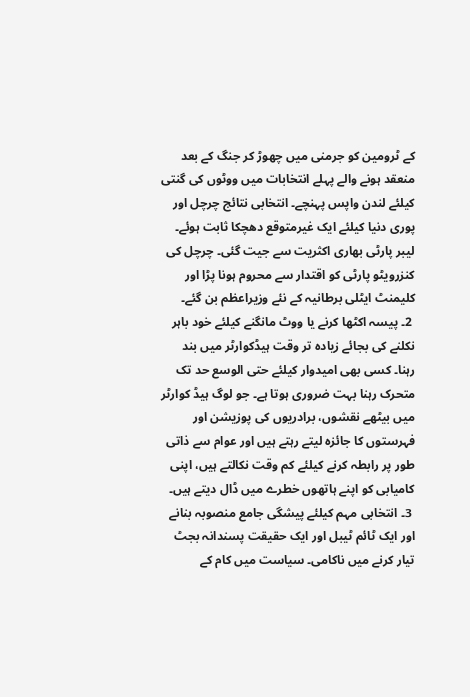کے ٹرومین کو جرمنی میں چھوڑ کر جنگ کے بعد منعقد ہونے والے پہلے انتخابات میں ووٹوں کی گنتی کیلئے لندن واپس پہنچے۔ انتخابی نتائج چرچل اور پوری دنیا کیلئے ایک غیرمتوقع دھچکا ثابت ہوئے۔ لیبر پارٹی بھاری اکثریت سے جیت گئی۔ چرچل کی کنزرویٹو پارٹی کو اقتدار سے محروم ہونا پڑا اور کلیمنٹ ایٹلی برطانیہ کے نئے وزیراعظم بن گئے۔
 2۔ پیسہ اکٹھا کرنے یا ووٹ مانگنے کیلئے خود باہر نکلنے کی بجائے زیادہ تر وقت ہیڈکوارٹر میں بند رہنا۔ کسی بھی امیدوار کیلئے حتی الوسع حد تک متحرک رہنا بہت ضروری ہوتا ہے۔ جو لوگ ہیڈ کوارٹر میں بیٹھے نقشوں، برادریوں کی پوزیشن اور فہرستوں کا جائزہ لیتے رہتے ہیں اور عوام سے ذاتی طور پر رابطہ کرنے کیلئے کم وقت نکالتے ہیں، اپنی کامیابی کو اپنے ہاتھوں خطرے میں ڈال دیتے ہیں۔
 3۔ انتخابی مہم کیلئے پیشگی جامع منصوبہ بنانے اور ایک ٹائم ٹیبل اور ایک حقیقت پسندانہ بجٹ تیار کرنے میں ناکامی۔ سیاست میں کام کے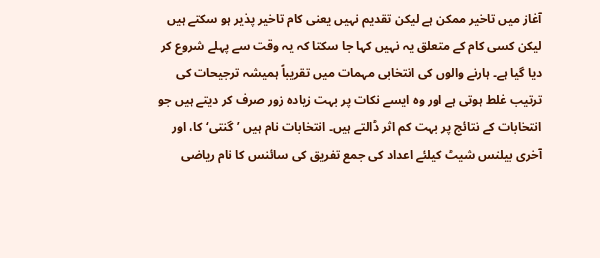آغاز میں تاخیر ممکن ہے لیکن تقدیم نہیں یعنی کام تاخیر پذیر ہو سکتے ہیں لیکن کسی کام کے متعلق یہ نہیں کہا جا سکتا کہ یہ وقت سے پہلے شروع کر دیا گیا ہے۔ ہارنے والوں کی انتخابی مہمات میں تقریباً ہمیشہ ترجیحات کی ترتیب غلط ہوتی ہے اور وہ ایسے نکات پر بہت زیادہ زور صرف کر دیتے ہیں جو انتخابات کے نتائج پر بہت کم اثر ڈالتے ہیں۔ انتخابات نام ہیں ’گنتی‘ کا، اور آخری بیلنس شیٹ کیلئے اعداد کی جمع تفریق کی سائنس کا نام ریاضی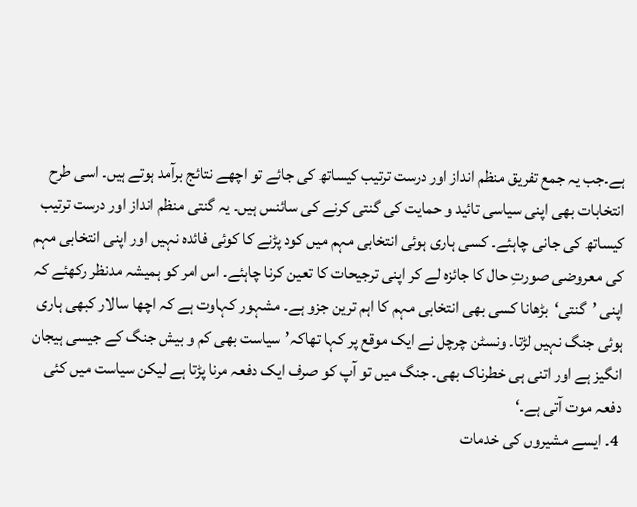ہے۔جب یہ جمع تفریق منظم انداز اور درست ترتیب کیساتھ کی جائے تو اچھے نتائج برآمد ہوتے ہیں۔ اسی طرح انتخابات بھی اپنی سیاسی تائید و حمایت کی گنتی کرنے کی سائنس ہیں۔ یہ گنتی منظم انداز اور درست ترتیب کیساتھ کی جانی چاہئے۔ کسی ہاری ہوئی انتخابی مہم میں کود پڑنے کا کوئی فائدہ نہیں اور اپنی انتخابی مہم کی معروضی صورتِ حال کا جائزہ لے کر اپنی ترجیحات کا تعین کرنا چاہئے۔ اس امر کو ہمیشہ مدنظر رکھئے کہ اپنی ’گنتی‘بڑھانا کسی بھی انتخابی مہم کا اہم ترین جزو ہے۔ مشہور کہاوت ہے کہ اچھا سالار کبھی ہاری ہوئی جنگ نہیں لڑتا۔ ونسٹن چرچل نے ایک موقع پر کہا تھاکہ’سیاست بھی کم و بیش جنگ کے جیسی ہیجان انگیز ہے اور اتنی ہی خطرناک بھی۔ جنگ میں تو آپ کو صرف ایک دفعہ مرنا پڑتا ہے لیکن سیاست میں کئی دفعہ موت آتی ہے۔‘
 4۔ ایسے مشیروں کی خدمات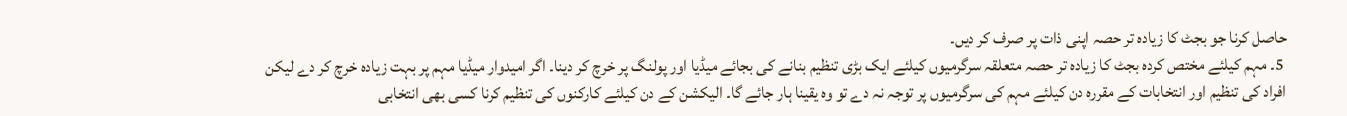حاصل کرنا جو بجٹ کا زیادہ تر حصہ اپنی ذات پر صرف کر دیں۔
 5۔ مہم کیلئے مختص کردہ بجٹ کا زیادہ تر حصہ متعلقہ سرگرمیوں کیلئے ایک بڑی تنظیم بنانے کی بجائے میڈیا اور پولنگ پر خرچ کر دینا۔ اگر امیدوار میڈیا مہم پر بہت زیادہ خرچ کر دے لیکن افراد کی تنظیم اور انتخابات کے مقررہ دن کیلئے مہم کی سرگرمیوں پر توجہ نہ دے تو وہ یقینا ہار جائے گا۔ الیکشن کے دن کیلئے کارکنوں کی تنظیم کرنا کسی بھی انتخابی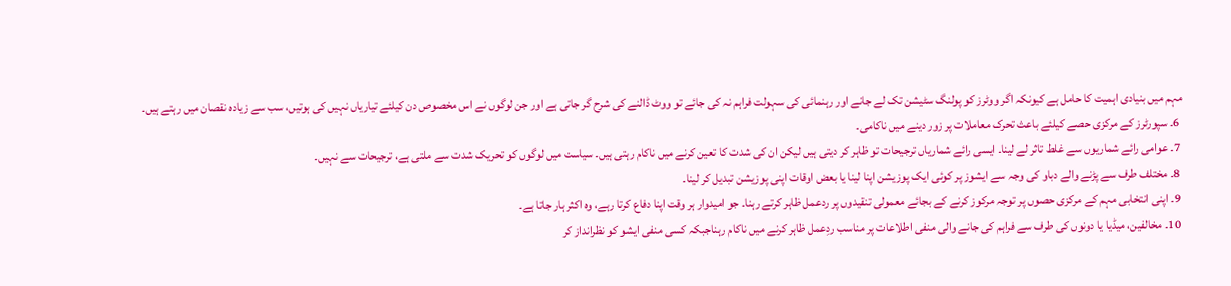مہم میں بنیادی اہمیت کا حامل ہے کیونکہ اگر ووٹرز کو پولنگ سٹیشن تک لے جانے اور رہنمائی کی سہولت فراہم نہ کی جائے تو ووٹ ڈالنے کی شرح گر جاتی ہے اور جن لوگوں نے اس مخصوص دن کیلئے تیاریاں نہیں کی ہوتیں، سب سے زیادہ نقصان میں رہتے ہیں۔
 6۔ سپورٹرز کے مرکزی حصے کیلئے باعث تحرک معاملات پر زور دینے میں ناکامی۔
 7۔ عوامی رائے شماریوں سے غلط تاثر لے لینا۔ ایسی رائے شماریاں ترجیحات تو ظاہر کر دیتی ہیں لیکن ان کی شدت کا تعین کرنے میں ناکام رہتی ہیں۔ سیاست میں لوگوں کو تحریک شدت سے ملتی ہے، ترجیحات سے نہیں۔
 8۔ مختلف طرف سے پڑنے والے دباو کی وجہ سے ایشوز پر کوئی ایک پوزیشن اپنا لینا یا بعض اوقات اپنی پوزیشن تبدیل کر لینا۔
 9۔ اپنی انتخابی مہم کے مرکزی حصوں پر توجہ مرکوز کرنے کے بجائے معمولی تنقیدوں پر ردعمل ظاہر کرتے رہنا۔ جو امیدوار ہر وقت اپنا دفاع کرتا رہے، وہ اکثر ہار جاتا ہے۔
 10۔ مخالفین، میڈیا یا دونوں کی طرف سے فراہم کی جانے والی منفی اطلاعات پر مناسب ردِعمل ظاہر کرنے میں ناکام رہناجبکہ کسی منفی ایشو کو نظرانداز کر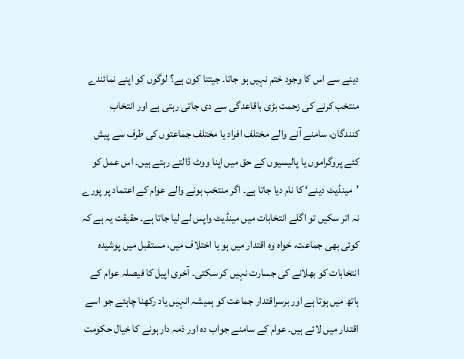دینے سے اس کا وجود ختم نہیں ہو جاتا۔ جیتتا کون ہے؟ لوگوں کو اپنے نمائندے منتخب کرنے کی زحمت بڑی باقاعدگی سے دی جاتی رہتی ہے اور انتخاب کنندگان، سامنے آنے والے مختلف افراد یا مختلف جماعتوں کی طرف سے پیش کئے پروگراموں یا پالیسیوں کے حق میں اپنا ووٹ ڈالتے رہتے ہیں۔ اس عمل کو ’مینڈیٹ دینے‘ کا نام دیا جاتا ہے۔ اگر منتخب ہونے والے عوام کے اعتماد پر پورے نہ اتر سکیں تو اگلے انتخابات میں مینڈیٹ واپس لے لیا جاتا ہے۔ حقیقت یہ ہے کہ کوئی بھی جماعت، خواہ وہ اقتدار میں ہو یا اختلاف میں، مستقبل میں پوشیدہ انتخابات کو بھلانے کی جسارت نہیں کر سکتی۔ آخری اپیل کا فیصلہ عوام کے ہاتھ میں ہوتا ہے اور برسراقتدار جماعت کو ہمیشہ انہیں یاد رکھنا چاہئے جو اسے اقتدار میں لائے ہیں۔ عوام کے سامنے جواب دہ اور ذمہ دار ہونے کا خیال حکومت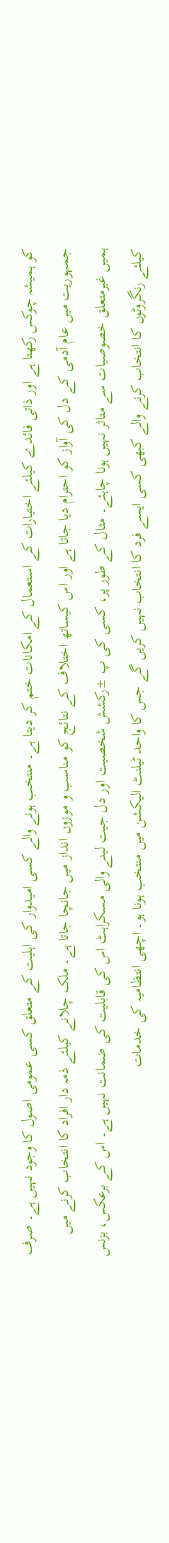کو ہمیشہ چوکس رکھتا ہے اور ذاتی فائدے کیلئے اختیارات کے استعمال کے امکانات ختم کر دیتا ہے۔ منتخب ہونے والے کسی امیدوار کی اہلیت کے متعلق کسی عمومی اصول کا وجود نہیں ہے۔ صرف جمہوریت میں عام آدمی کے دل کی آواز کو احترام دیا جاتا ہے اور اس کیساتھ اختلاف کے نتائج کو مناسب و موزوں انداز میں جانچا جاتا ہے۔ ملک چلانے کیلئے ذمہ دار افراد کا انتخاب کرنے میں ہمیں غیرمتعلق خصوصیات سے متاثر نہیں ہونا چاہئے۔ مثال کے طور پر، کسی کی پ ±رکشش شخصیت اور دل جیت لینے والی مسکراہٹ اس کی قابلیت کی ضمانت نہیں ہے۔ اس کے برعکس، بزنس کیلئے رنگروٹوں کا انتخاب کرنے والے کبھی کسی ایسے فرد کا انتخاب نہیں کریں گے جس کا واحد ٹیلنٹ الیکشن میں منتخب ہونا ہو۔ اچھی انتظامیہ کی خدمات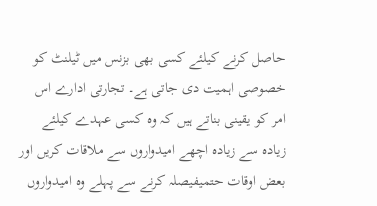حاصل کرنے کیلئے کسی بھی بزنس میں ٹیلنٹ کو خصوصی اہمیت دی جاتی ہے۔ تجارتی ادارے اس امر کو یقینی بناتے ہیں کہ وہ کسی عہدے کیلئے زیادہ سے زیادہ اچھے امیدواروں سے ملاقات کریں اور بعض اوقات حتمیفیصلہ کرنے سے پہلے وہ امیدواروں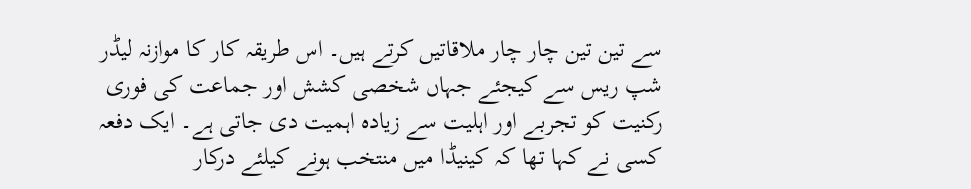سے تین تین چار چار ملاقاتیں کرتے ہیں۔ اس طریقہ کار کا موازنہ لیڈر شپ ریس سے کیجئے جہاں شخصی کشش اور جماعت کی فوری رکنیت کو تجربے اور اہلیت سے زیادہ اہمیت دی جاتی ہے۔ ایک دفعہ کسی نے کہا تھا کہ کینیڈا میں منتخب ہونے کیلئے درکار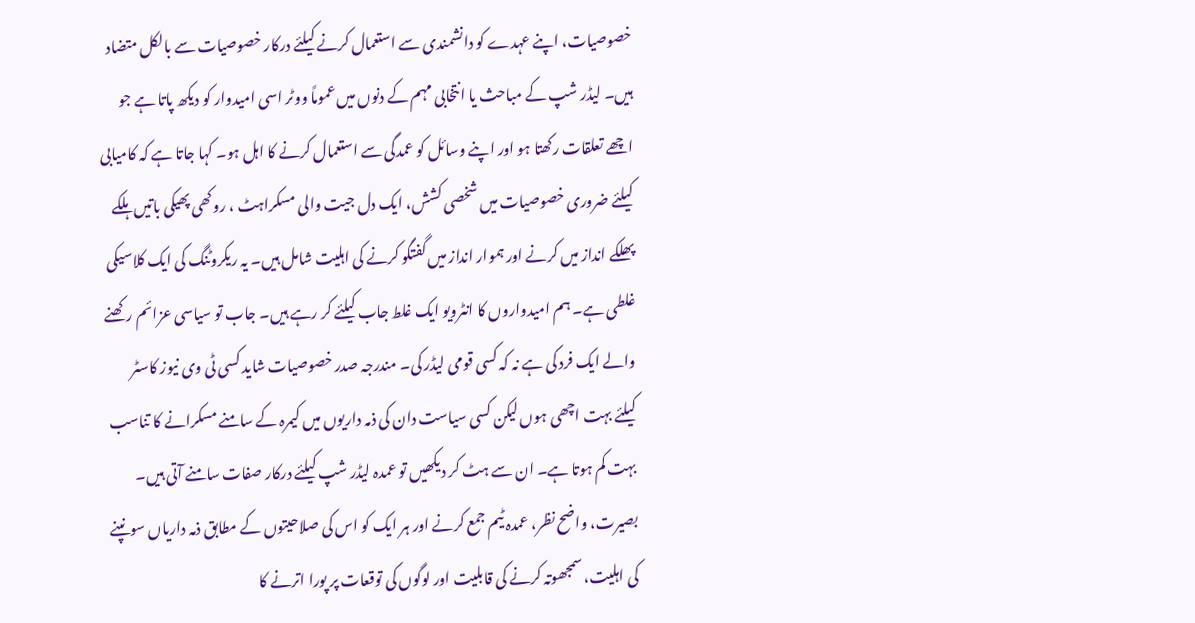خصوصیات، اپنے عہدے کو دانشمندی سے استعمال کرنے کیلئے درکار خصوصیات سے بالکل متضاد ہیں۔ لیڈر شپ کے مباحث یا انتخابی مہم کے دنوں میں عموماً ووٹر اسی امیدوار کو دیکھ پاتا ہے جو اچھے تعلقات رکھتا ہو اور اپنے وسائل کو عمدگی سے استعمال کرنے کا اہل ہو۔ کہا جاتا ہے کہ کامیابی کیلئے ضروری خصوصیات میں شخصی کشش، ایک دل جیت والی مسکراہٹ ، روکھی پھیکی باتیں ہلکے پھلکے انداز میں کرنے اور ہموار انداز میں گفتگو کرنے کی اہلیت شامل ہیں۔ یہ ریکروٹنگ کی ایک کلاسیکی غلطی ہے۔ ہم امیدواروں کا انٹرویو ایک غلط جاب کیلئے کر رہے ہیں۔ جاب تو سیاسی عزائم رکھنے والے ایک فرد کی ہے نہ کہ کسی قومی لیڈر کی۔ مندرجہ صدر خصوصیات شاید کسی ٹی وی نیوز کاسٹر کیلئے بہت اچھی ہوں لیکن کسی سیاست دان کی ذمہ داریوں میں کیمرہ کے سامنے مسکرانے کا تناسب بہت کم ہوتا ہے۔ ان سے ہٹ کر دیکھیں تو عمدہ لیڈر شپ کیلئے درکار صفات سامنے آتی ہیں۔ بصیرت، واضح نظر، عمدہ ٹیم جمع کرنے اور ہر ایک کو اس کی صلاحیتوں کے مطابق ذمہ داریاں سونپنے کی اہلیت، سمجھوتہ کرنے کی قابلیت اور لوگوں کی توقعات پر پورا اترنے کا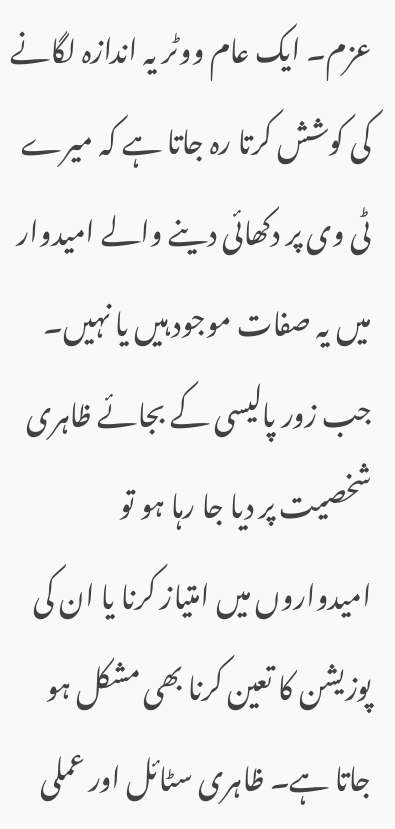عزم۔ ایک عام ووٹر یہ اندازہ لگانے کی کوشش کرتا رہ جاتا ہے کہ میرے ٹی وی پر دکھائی دینے والے امیدوار میں یہ صفات موجود ہیں یا نہیں۔ جب زور پالیسی کے بجائے ظاہری شخصیت پر دیا جا رہا ہو تو امیدواروں میں امتیاز کرنا یا ان کی پوزیشن کا تعین کرنا بھی مشکل ہو جاتا ہے۔ ظاہری سٹائل اور عملی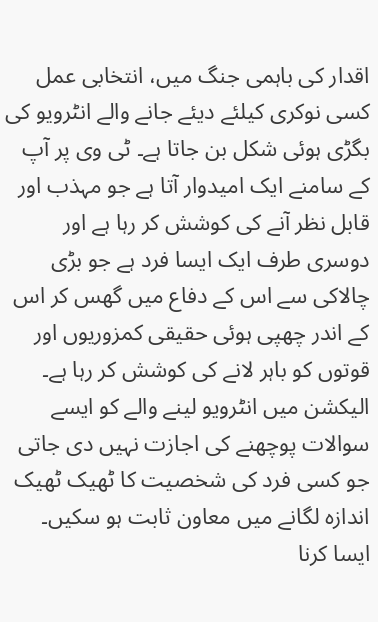اقدار کی باہمی جنگ میں، انتخابی عمل کسی نوکری کیلئے دیئے جانے والے انٹرویو کی بگڑی ہوئی شکل بن جاتا ہے۔ ٹی وی پر آپ کے سامنے ایک امیدوار آتا ہے جو مہذب اور قابل نظر آنے کی کوشش کر رہا ہے اور دوسری طرف ایک ایسا فرد ہے جو بڑی چالاکی سے اس کے دفاع میں گھس کر اس کے اندر چھپی ہوئی حقیقی کمزوریوں اور قوتوں کو باہر لانے کی کوشش کر رہا ہے۔ الیکشن میں انٹرویو لینے والے کو ایسے سوالات پوچھنے کی اجازت نہیں دی جاتی جو کسی فرد کی شخصیت کا ٹھیک ٹھیک اندازہ لگانے میں معاون ثابت ہو سکیں۔ ایسا کرنا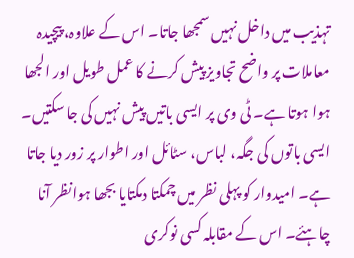تہذیب میں داخل نہیں سمجھا جاتا۔ اس کے علاوہ، پیچیدہ معاملات پر واضح تجاویز پیش کرنے کا عمل طویل اور الجھا ہوا ہوتا ہے۔ ٹی وی پر ایسی باتیں پیش نہیں کی جا سکتیں۔ ایسی باتوں کی جگہ، لباس، سٹائل اور اطوار پر زور دیا جاتا ہے۔ امیدوار کو پہلی نظر میں چمکتا دمکتایا بجھا ہوانظر آنا چاہئے۔ اس کے مقابلہ کسی نوکری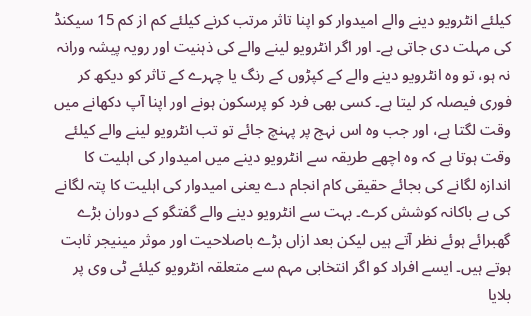کیلئے انٹرویو دینے والے امیدوار کو اپنا تاثر مرتب کرنے کیلئے کم از کم 15 سیکنڈ کی مہلت دی جاتی ہے۔ اور اگر انٹرویو لینے والے کی ذہنیت اور رویہ پیشہ ورانہ نہ ہو، تو وہ انٹرویو دینے والے کے کپڑوں کے رنگ یا چہرے کے تاثر کو دیکھ کر فوری فیصلہ کر لیتا ہے۔ کسی بھی فرد کو پرسکون ہونے اور اپنا آپ دکھانے میں وقت لگتا ہے، اور جب وہ اس نہج پر پہنچ جائے تو تب انٹرویو لینے والے کیلئے وقت ہوتا ہے کہ وہ اچھے طریقہ سے انٹرویو دینے میں امیدوار کی اہلیت کا اندازہ لگانے کی بجائے حقیقی کام انجام دے یعنی امیدوار کی اہلیت کا پتہ لگانے کی بے باکانہ کوشش کرے۔ بہت سے انٹرویو دینے والے گفتگو کے دوران بڑے گھبرائے ہوئے نظر آتے ہیں لیکن بعد ازاں بڑے باصلاحیت اور موثر مینیجر ثابت ہوتے ہیں۔ ایسے افراد کو اگر انتخابی مہم سے متعلقہ انٹرویو کیلئے ٹی وی پر بلایا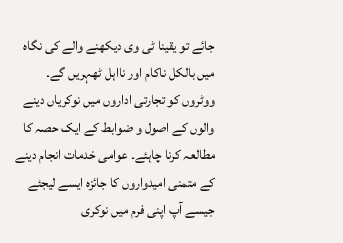جائے تو یقینا ٹی وی دیکھنے والے کی نگاہ میں بالکل ناکام اور نااہل ٹھہریں گے۔ ووٹروں کو تجارتی اداروں میں نوکریاں دینے والوں کے اصول و ضوابط کے ایک حصہ کا مطالعہ کرنا چاہئے۔ عوامی خدمات انجام دینے کے متمنی امیدواروں کا جائزہ ایسے لیجئے جیسے آپ اپنی فرم میں نوکری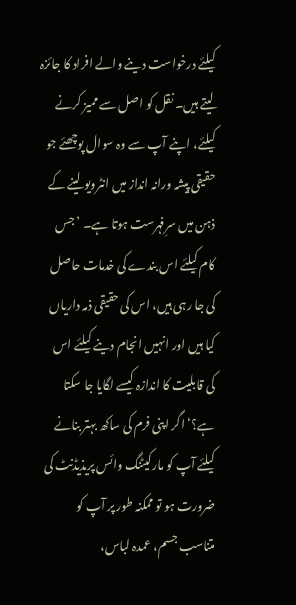کیلئے درخواست دینے والے افراد کا جائزہ لیتے ہیں۔ نقل کو اصل سے ممیز کرنے کیلئے، اپنے آپ سے وہ سوال پوچھئے جو حقیقی پیشہ ورانہ انداز میں انٹرویو لینے کے ذہن میں سرِفہرست ہوتا ہے۔ ’جس کام کیلئے اس بندے کی خدمات حاصل کی جا رہی ہیں، اس کی حقیقی ذمہ داریاں کیا ہیں اور انہیں انجام دینے کیلئے اس کی قابلیت کا اندازہ کیسے لگایا جا سکتا ہے؟‘ اگر اپنی فرم کی ساکھ بہتر بنانے کیلئے آپ کو مارکیٹنگ وائس پریذیڈنٹ کی ضرورت ہو تو ممکنہ طور پر آپ کو متناسب جسم، عمدہ لباس،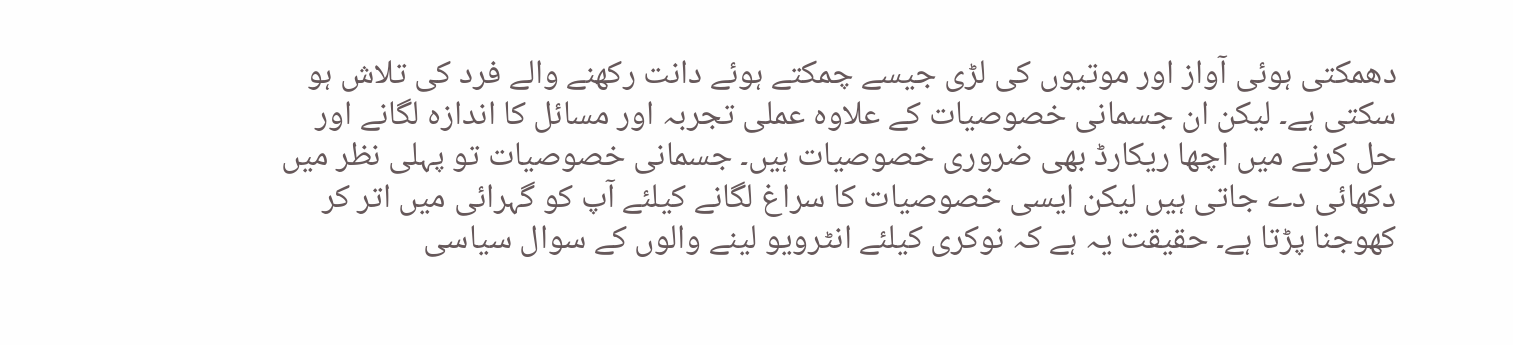دھمکتی ہوئی آواز اور موتیوں کی لڑی جیسے چمکتے ہوئے دانت رکھنے والے فرد کی تلاش ہو سکتی ہے۔ لیکن ان جسمانی خصوصیات کے علاوہ عملی تجربہ اور مسائل کا اندازہ لگانے اور حل کرنے میں اچھا ریکارڈ بھی ضروری خصوصیات ہیں۔ جسمانی خصوصیات تو پہلی نظر میں دکھائی دے جاتی ہیں لیکن ایسی خصوصیات کا سراغ لگانے کیلئے آپ کو گہرائی میں اتر کر کھوجنا پڑتا ہے۔ حقیقت یہ ہے کہ نوکری کیلئے انٹرویو لینے والوں کے سوال سیاسی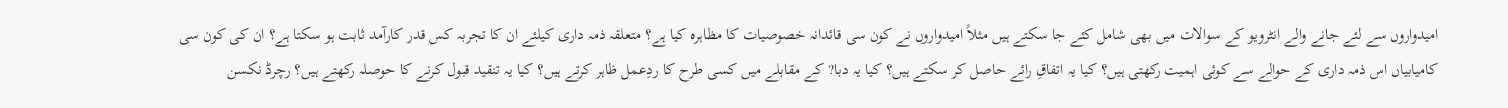امیدواروں سے لئے جانے والے انٹرویو کے سوالات میں بھی شامل کئے جا سکتے ہیں مثلاً امیدواروں نے کون سی قائدانہ خصوصیات کا مظاہرہ کیا ہے؟ متعلقہ ذمہ داری کیلئے ان کا تجربہ کس قدر کارآمد ثابت ہو سکتا ہے؟ ان کی کون سی کامیابیاں اس ذمہ داری کے حوالے سے کوئی اہمیت رکھتی ہیں؟ کیا یہ اتفاقِ رائے حاصل کر سکتے ہیں؟ کیا یہ دبا? کے مقابلے میں کسی طرح کا ردِعمل ظاہر کرتے ہیں؟ کیا یہ تنقید قبول کرنے کا حوصلہ رکھتے ہیں؟ رچرڈ نکسن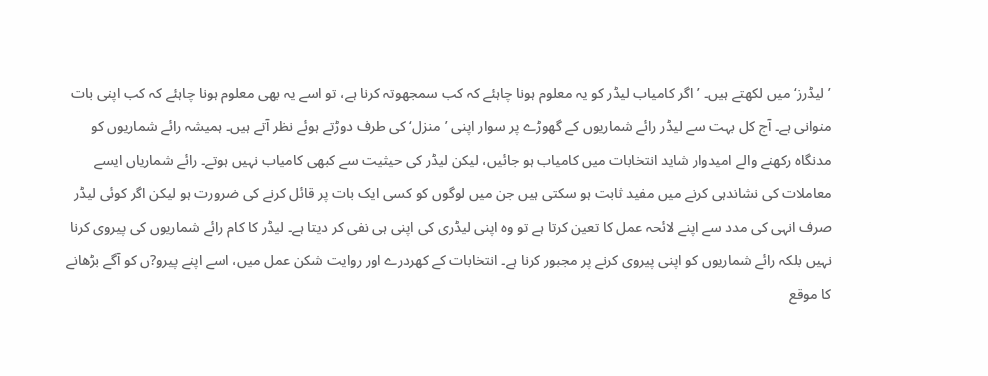’لیڈرز‘ میں لکھتے ہیں۔ ’اگر کامیاب لیڈر کو یہ معلوم ہونا چاہئے کہ کب سمجھوتہ کرنا ہے، تو اسے یہ بھی معلوم ہونا چاہئے کہ کب اپنی بات منوانی ہے۔ آج کل بہت سے لیڈر رائے شماریوں کے گھوڑے پر سوار اپنی ’منزل‘ کی طرف دوڑتے ہوئے نظر آتے ہیں۔ ہمیشہ رائے شماریوں کو مدنگاہ رکھنے والے امیدوار شاید انتخابات میں کامیاب ہو جائیں، لیکن لیڈر کی حیثیت سے کبھی کامیاب نہیں ہوتے۔ رائے شماریاں ایسے معاملات کی نشاندہی کرنے میں مفید ثابت ہو سکتی ہیں جن میں لوگوں کو کسی ایک بات پر قائل کرنے کی ضرورت ہو لیکن اگر کوئی لیڈر صرف انہی کی مدد سے اپنے لائحہ عمل کا تعین کرتا ہے تو وہ اپنی لیڈری کی اپنی ہی نفی کر دیتا ہے۔ لیڈر کا کام رائے شماریوں کی پیروی کرنا نہیں بلکہ رائے شماریوں کو اپنی پیروی کرنے پر مجبور کرنا ہے۔ انتخابات کے کھردرے اور روایت شکن عمل میں، اسے اپنے پیرو?ں کو آگے بڑھانے کا موقع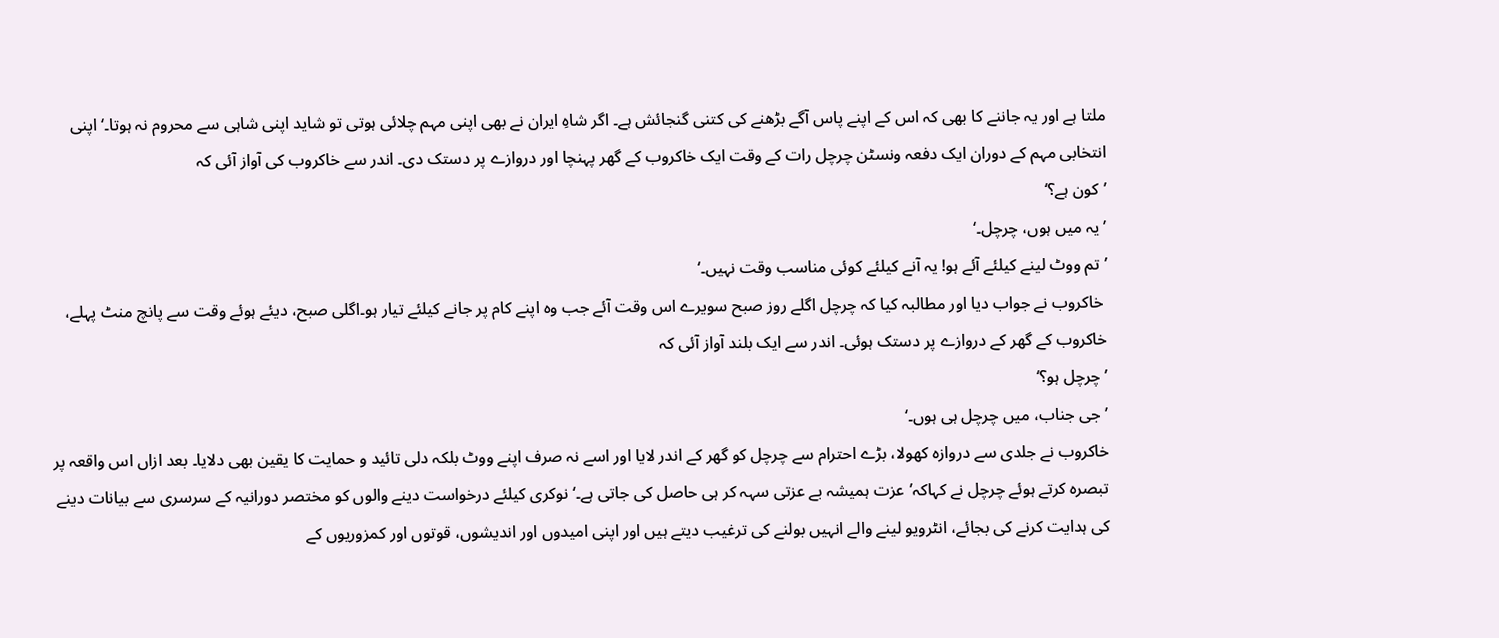ملتا ہے اور یہ جاننے کا بھی کہ اس کے اپنے پاس آگے بڑھنے کی کتنی گنجائش ہے۔ اگر شاہِ ایران نے بھی اپنی مہم چلائی ہوتی تو شاید اپنی شاہی سے محروم نہ ہوتا۔‘ اپنی انتخابی مہم کے دوران ایک دفعہ ونسٹن چرچل رات کے وقت ایک خاکروب کے گھر پہنچا اور دروازے پر دستک دی۔ اندر سے خاکروب کی آواز آئی کہ
’کون ہے؟‘
’یہ میں ہوں، چرچل۔‘
’تم ووٹ لینے کیلئے آئے ہو! یہ آنے کیلئے کوئی مناسب وقت نہیں۔‘
 خاکروب نے جواب دیا اور مطالبہ کیا کہ چرچل اگلے روز صبح سویرے اس وقت آئے جب وہ اپنے کام پر جانے کیلئے تیار ہو۔اگلی صبح، دیئے ہوئے وقت سے پانچ منٹ پہلے، خاکروب کے گھر کے دروازے پر دستک ہوئی۔ اندر سے ایک بلند آواز آئی کہ
’چرچل ہو؟‘
’جی جناب، میں چرچل ہی ہوں۔‘
خاکروب نے جلدی سے دروازہ کھولا، بڑے احترام سے چرچل کو گھر کے اندر لایا اور اسے نہ صرف اپنے ووٹ بلکہ دلی تائید و حمایت کا یقین بھی دلایا۔ بعد ازاں اس واقعہ پر تبصرہ کرتے ہوئے چرچل نے کہاکہ’عزت ہمیشہ بے عزتی سہہ کر ہی حاصل کی جاتی ہے۔‘ نوکری کیلئے درخواست دینے والوں کو مختصر دورانیہ کے سرسری سے بیانات دینے کی ہدایت کرنے کی بجائے، انٹرویو لینے والے انہیں بولنے کی ترغیب دیتے ہیں اور اپنی امیدوں اور اندیشوں، قوتوں اور کمزوریوں کے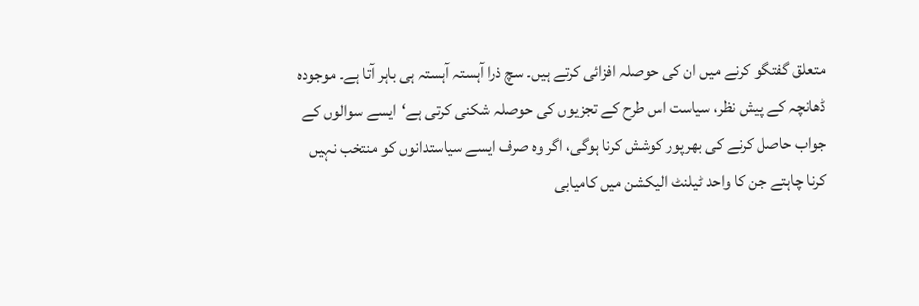متعلق گفتگو کرنے میں ان کی حوصلہ افزائی کرتے ہیں۔ سچ ذرا آہستہ آہستہ ہی باہر آتا ہے۔ موجودہ ڈھانچہ کے پیش نظر، سیاست اس طرح کے تجزیوں کی حوصلہ شکنی کرتی ہے‘ایسے سوالوں کے جواب حاصل کرنے کی بھرپور کوشش کرنا ہوگی، اگر وہ صرف ایسے سیاستدانوں کو منتخب نہیں کرنا چاہتے جن کا واحد ٹیلنٹ الیکشن میں کامیابی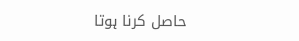حاصل کرنا ہوتا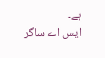ہے۔
ایس اے ساگر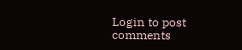Login to post comments